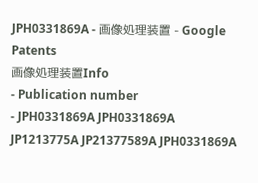JPH0331869A - 画像処理装置 - Google Patents
画像処理装置Info
- Publication number
- JPH0331869A JPH0331869A JP1213775A JP21377589A JPH0331869A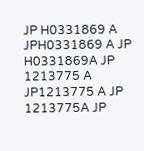JP H0331869 A JPH0331869 A JP H0331869A JP 1213775 A JP1213775 A JP 1213775A JP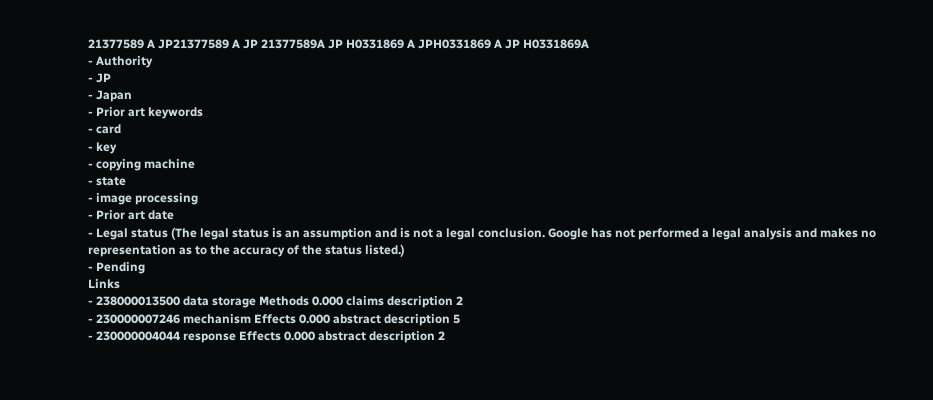21377589 A JP21377589 A JP 21377589A JP H0331869 A JPH0331869 A JP H0331869A
- Authority
- JP
- Japan
- Prior art keywords
- card
- key
- copying machine
- state
- image processing
- Prior art date
- Legal status (The legal status is an assumption and is not a legal conclusion. Google has not performed a legal analysis and makes no representation as to the accuracy of the status listed.)
- Pending
Links
- 238000013500 data storage Methods 0.000 claims description 2
- 230000007246 mechanism Effects 0.000 abstract description 5
- 230000004044 response Effects 0.000 abstract description 2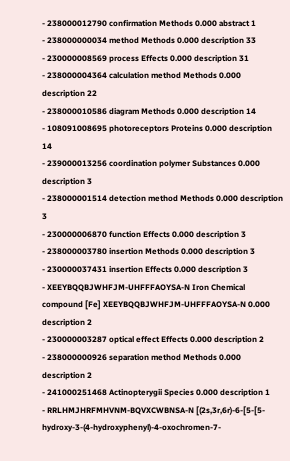- 238000012790 confirmation Methods 0.000 abstract 1
- 238000000034 method Methods 0.000 description 33
- 230000008569 process Effects 0.000 description 31
- 238000004364 calculation method Methods 0.000 description 22
- 238000010586 diagram Methods 0.000 description 14
- 108091008695 photoreceptors Proteins 0.000 description 14
- 239000013256 coordination polymer Substances 0.000 description 3
- 238000001514 detection method Methods 0.000 description 3
- 230000006870 function Effects 0.000 description 3
- 238000003780 insertion Methods 0.000 description 3
- 230000037431 insertion Effects 0.000 description 3
- XEEYBQQBJWHFJM-UHFFFAOYSA-N Iron Chemical compound [Fe] XEEYBQQBJWHFJM-UHFFFAOYSA-N 0.000 description 2
- 230000003287 optical effect Effects 0.000 description 2
- 238000000926 separation method Methods 0.000 description 2
- 241000251468 Actinopterygii Species 0.000 description 1
- RRLHMJHRFMHVNM-BQVXCWBNSA-N [(2s,3r,6r)-6-[5-[5-hydroxy-3-(4-hydroxyphenyl)-4-oxochromen-7-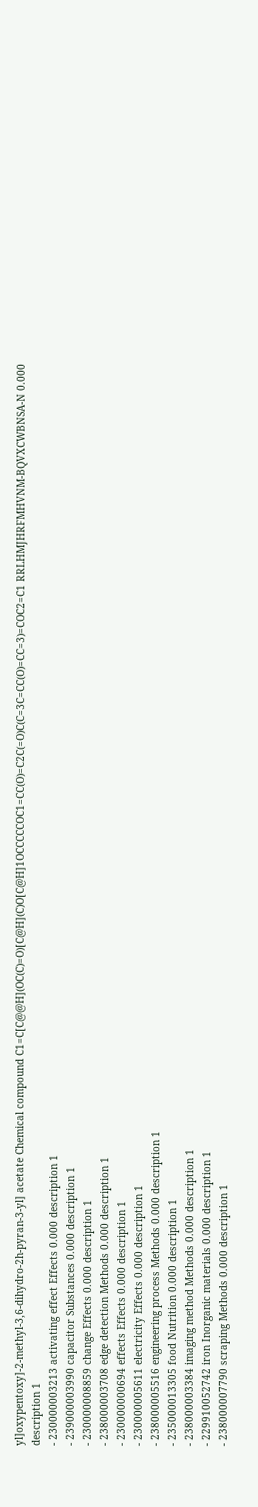yl]oxypentoxy]-2-methyl-3,6-dihydro-2h-pyran-3-yl] acetate Chemical compound C1=C[C@@H](OC(C)=O)[C@H](C)O[C@H]1OCCCCCOC1=CC(O)=C2C(=O)C(C=3C=CC(O)=CC=3)=COC2=C1 RRLHMJHRFMHVNM-BQVXCWBNSA-N 0.000 description 1
- 230000003213 activating effect Effects 0.000 description 1
- 239000003990 capacitor Substances 0.000 description 1
- 230000008859 change Effects 0.000 description 1
- 238000003708 edge detection Methods 0.000 description 1
- 230000000694 effects Effects 0.000 description 1
- 230000005611 electricity Effects 0.000 description 1
- 238000005516 engineering process Methods 0.000 description 1
- 235000013305 food Nutrition 0.000 description 1
- 238000003384 imaging method Methods 0.000 description 1
- 229910052742 iron Inorganic materials 0.000 description 1
- 238000007790 scraping Methods 0.000 description 1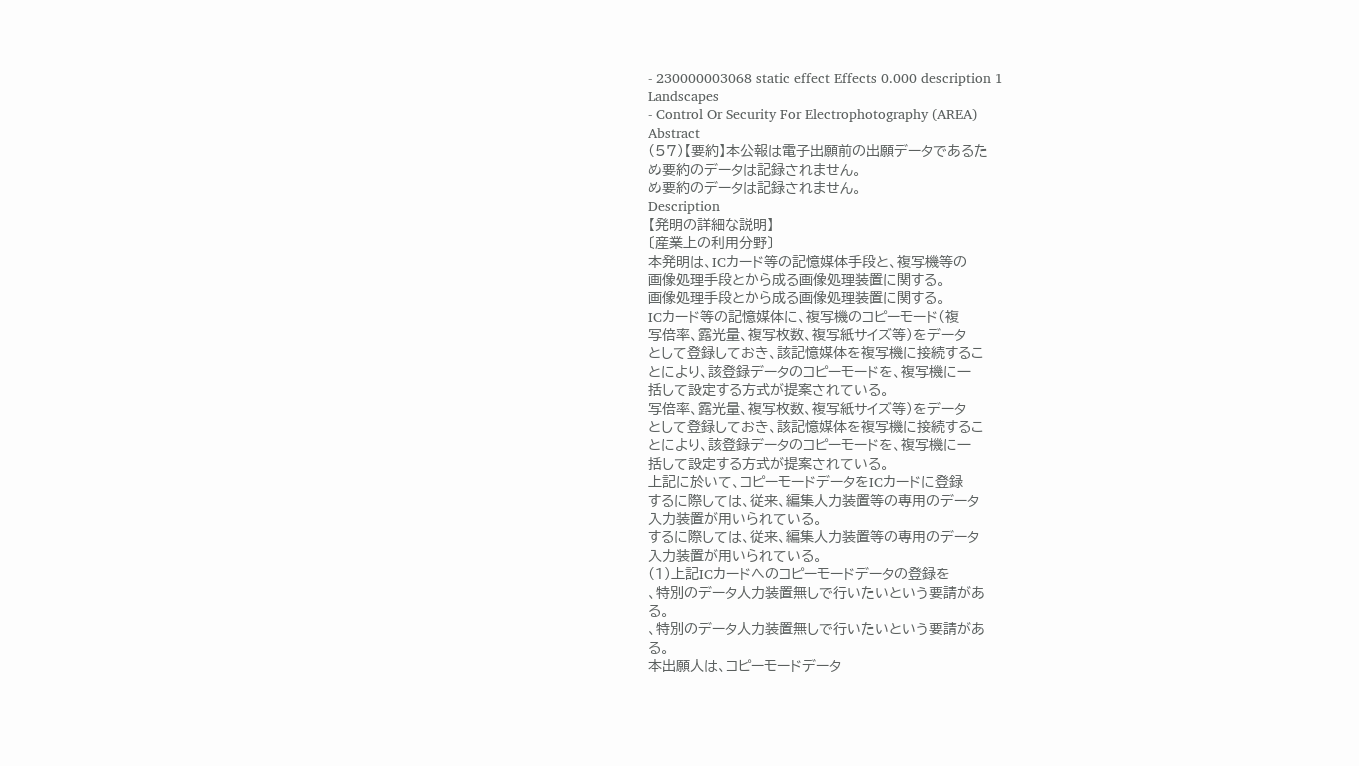- 230000003068 static effect Effects 0.000 description 1
Landscapes
- Control Or Security For Electrophotography (AREA)
Abstract
(57)【要約】本公報は電子出願前の出願データであるた
め要約のデータは記録されません。
め要約のデータは記録されません。
Description
【発明の詳細な説明】
〔産業上の利用分野〕
本発明は、ICカード等の記憶媒体手段と、複写機等の
画像処理手段とから成る画像処理装置に関する。
画像処理手段とから成る画像処理装置に関する。
ICカード等の記憶媒体に、複写機のコピーモード(複
写倍率、露光量、複写枚数、複写紙サイズ等)をデータ
として登録しておき、該記憶媒体を複写機に接続するこ
とにより、該登録データのコピーモードを、複写機に一
括して設定する方式が提案されている。
写倍率、露光量、複写枚数、複写紙サイズ等)をデータ
として登録しておき、該記憶媒体を複写機に接続するこ
とにより、該登録データのコピーモードを、複写機に一
括して設定する方式が提案されている。
上記に於いて、コピーモードデータをICカードに登録
するに際しては、従来、編集人力装置等の専用のデータ
入力装置が用いられている。
するに際しては、従来、編集人力装置等の専用のデータ
入力装置が用いられている。
(1)上記ICカードへのコピーモードデータの登録を
、特別のデータ人力装置無しで行いたいという要請があ
る。
、特別のデータ人力装置無しで行いたいという要請があ
る。
本出願人は、コピーモードデータ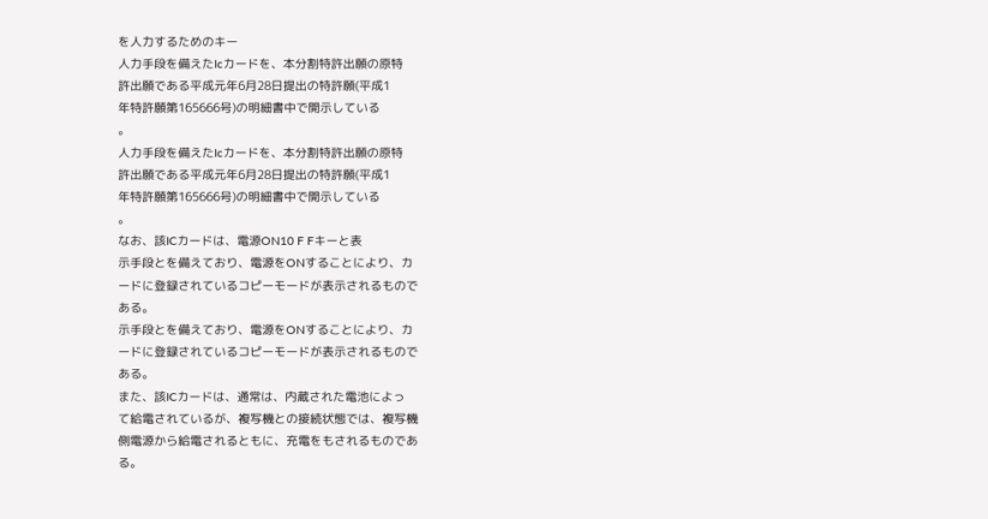を人力するためのキー
人力手段を備えたIcカードを、本分割特許出願の原特
許出願である平成元年6月28日提出の特許願(平成1
年特許願第165666号)の明細書中で開示している
。
人力手段を備えたIcカードを、本分割特許出願の原特
許出願である平成元年6月28日提出の特許願(平成1
年特許願第165666号)の明細書中で開示している
。
なお、該ICカードは、電源ON10 F Fキーと表
示手段とを備えており、電源をONすることにより、カ
ードに登録されているコピーモードが表示されるもので
ある。
示手段とを備えており、電源をONすることにより、カ
ードに登録されているコピーモードが表示されるもので
ある。
また、該ICカードは、通常は、内蔵された電池によっ
て給電されているが、複写機との接続状態では、複写機
側電源から給電されるともに、充電をもされるものであ
る。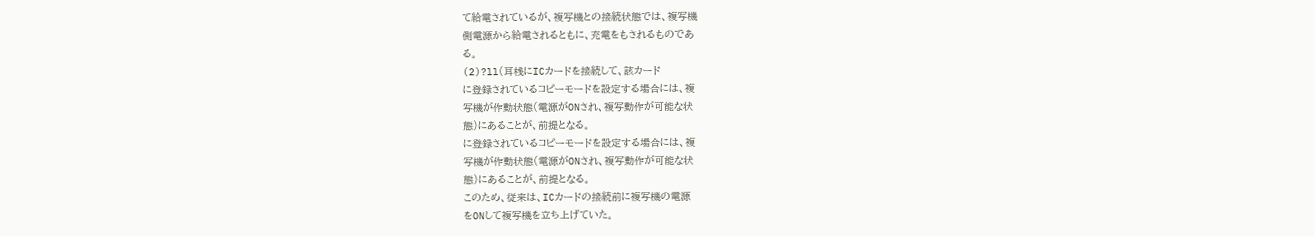て給電されているが、複写機との接続状態では、複写機
側電源から給電されるともに、充電をもされるものであ
る。
(2)?ll(耳桟にICカードを接続して、該カード
に登録されているコピーモードを設定する場合には、複
写機が作動状態(電源がONされ、複写動作が可能な状
態)にあることが、前提となる。
に登録されているコピーモードを設定する場合には、複
写機が作動状態(電源がONされ、複写動作が可能な状
態)にあることが、前提となる。
このため、従来は、ICカードの接続前に複写機の電源
をONして複写機を立ち上げていた。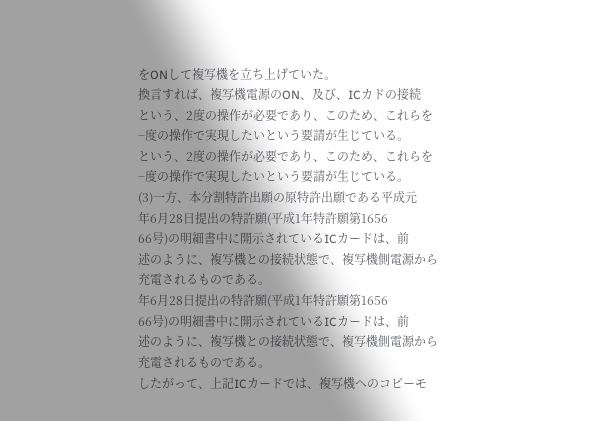をONして複写機を立ち上げていた。
換言すれば、複写機電源のON、及び、ICカドの接続
という、2度の操作が必要であり、このため、これらを
−度の操作で実現したいという要請が生じている。
という、2度の操作が必要であり、このため、これらを
−度の操作で実現したいという要請が生じている。
(3)一方、本分割特許出願の原特許出願である平成元
年6月28日提出の特許願(平成1年特許願第1656
66号)の明細書中に開示されているICカードは、前
述のように、複写機との接続状態で、複写機側電源から
充電されるものである。
年6月28日提出の特許願(平成1年特許願第1656
66号)の明細書中に開示されているICカードは、前
述のように、複写機との接続状態で、複写機側電源から
充電されるものである。
したがって、上記ICカードでは、複写機へのコピーモ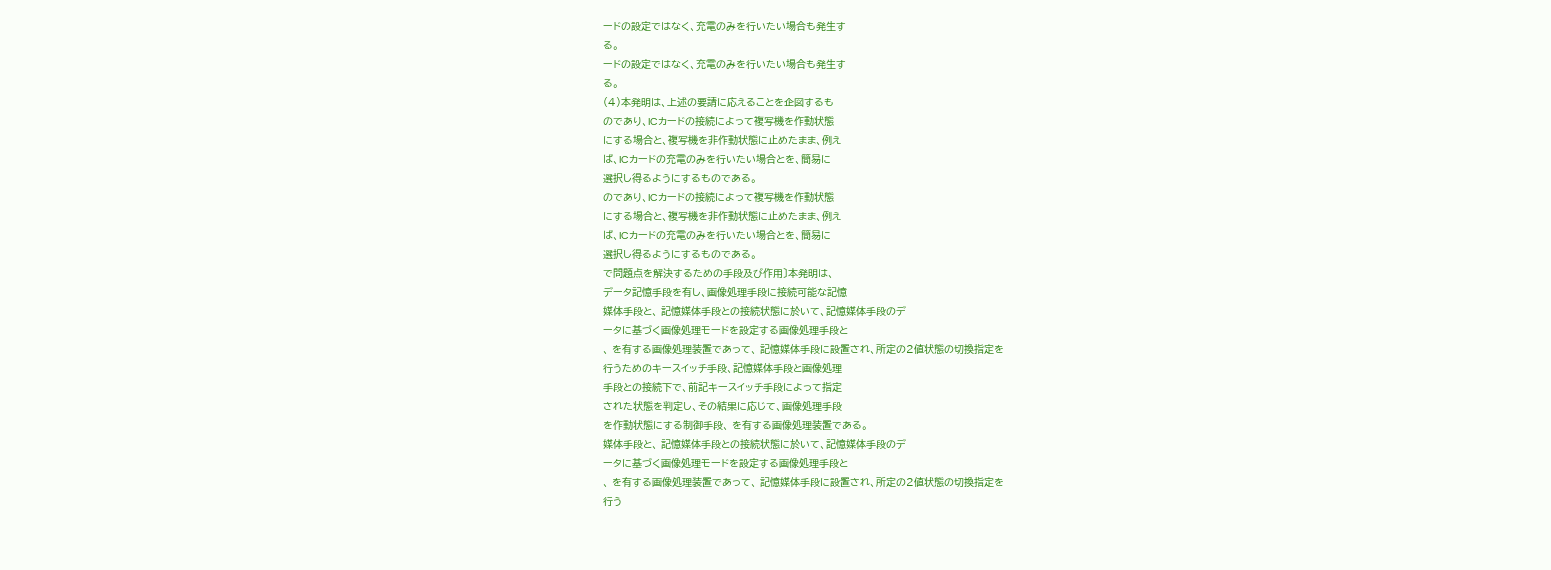ードの設定ではなく、充電のみを行いたい場合も発生す
る。
ードの設定ではなく、充電のみを行いたい場合も発生す
る。
(4)本発明は、上述の要請に応えることを企図するも
のであり、ICカードの接続によって複写機を作動状態
にする場合と、複写機を非作動状態に止めたまま、例え
ば、ICカードの充電のみを行いたい場合とを、簡易に
選択し得るようにするものである。
のであり、ICカードの接続によって複写機を作動状態
にする場合と、複写機を非作動状態に止めたまま、例え
ば、ICカードの充電のみを行いたい場合とを、簡易に
選択し得るようにするものである。
で問題点を解決するための手段及び作用〕本発明は、
データ記憶手段を有し、画像処理手段に接続可能な記憶
媒体手段と、 記憶媒体手段との接続状態に於いて、記憶媒体手段のデ
ータに基づく画像処理モードを設定する画像処理手段と
、 を有する画像処理装置であって、 記憶媒体手段に設置され、所定の2値状態の切換指定を
行うためのキースイッチ手段、記憶媒体手段と画像処理
手段との接続下で、前記キースイッチ手段によって指定
された状態を判定し、その結果に応じて、画像処理手段
を作動状態にする制御手段、 を有する画像処理装置である。
媒体手段と、 記憶媒体手段との接続状態に於いて、記憶媒体手段のデ
ータに基づく画像処理モードを設定する画像処理手段と
、 を有する画像処理装置であって、 記憶媒体手段に設置され、所定の2値状態の切換指定を
行う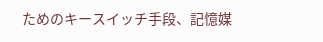ためのキースイッチ手段、記憶媒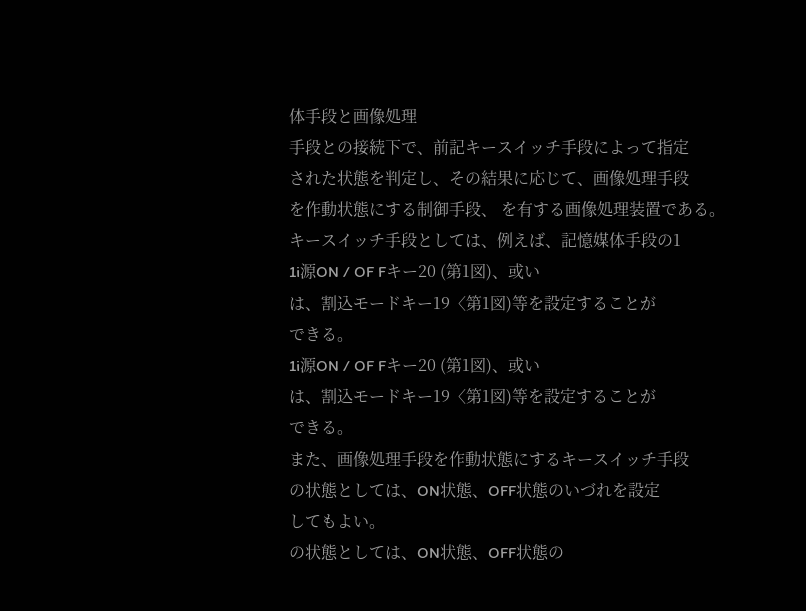体手段と画像処理
手段との接続下で、前記キースイッチ手段によって指定
された状態を判定し、その結果に応じて、画像処理手段
を作動状態にする制御手段、 を有する画像処理装置である。
キースイッチ手段としては、例えば、記憶媒体手段の1
1i源ON / OF Fキー20 (第1図)、或い
は、割込モードキー19〈第1図)等を設定することが
できる。
1i源ON / OF Fキー20 (第1図)、或い
は、割込モードキー19〈第1図)等を設定することが
できる。
また、画像処理手段を作動状態にするキースイッチ手段
の状態としては、ON状態、OFF状態のいづれを設定
してもよい。
の状態としては、ON状態、OFF状態の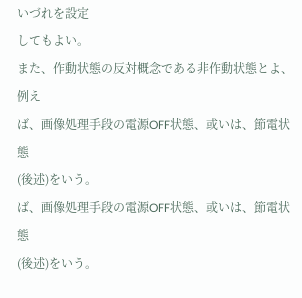いづれを設定
してもよい。
また、作動状態の反対概念である非作動状態とよ、例え
ば、画像処理手段の電源OFF状態、或いは、節電状態
(後述)をいう。
ば、画像処理手段の電源OFF状態、或いは、節電状態
(後述)をいう。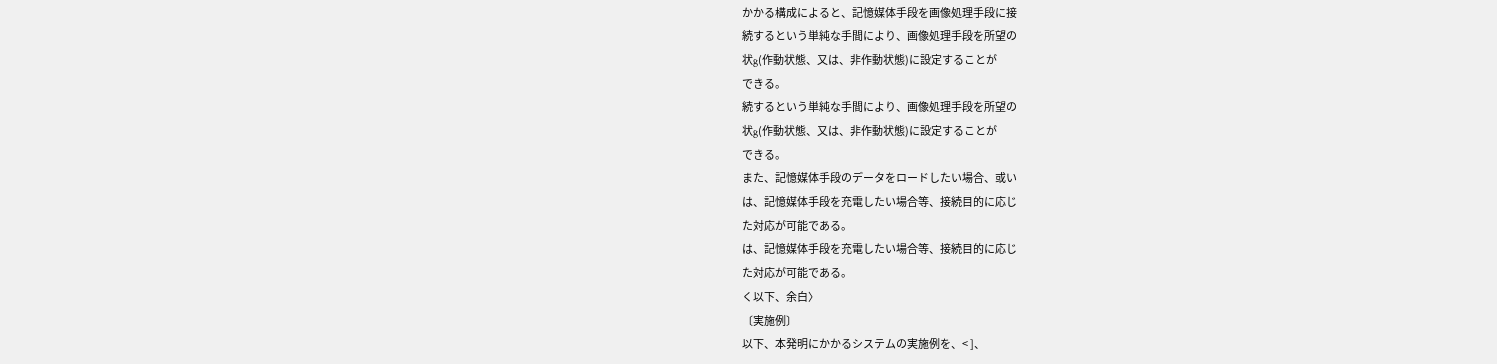かかる構成によると、記憶媒体手段を画像処理手段に接
続するという単純な手間により、画像処理手段を所望の
状g(作動状態、又は、非作動状態)に設定することが
できる。
続するという単純な手間により、画像処理手段を所望の
状g(作動状態、又は、非作動状態)に設定することが
できる。
また、記憶媒体手段のデータをロードしたい場合、或い
は、記憶媒体手段を充電したい場合等、接続目的に応じ
た対応が可能である。
は、記憶媒体手段を充電したい場合等、接続目的に応じ
た対応が可能である。
く以下、余白〉
〔実施例〕
以下、本発明にかかるシステムの実施例を、< ]、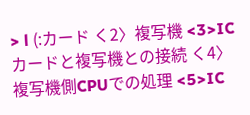> l (:カード く2〉複写機 <3>ICカードと複写機との接続 く4〉複写機側CPUでの処理 <5>IC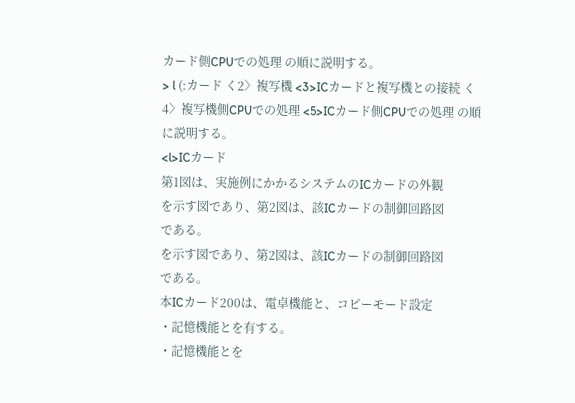カード側CPUでの処理 の順に説明する。
> l (:カード く2〉複写機 <3>ICカードと複写機との接続 く4〉複写機側CPUでの処理 <5>ICカード側CPUでの処理 の順に説明する。
<l>ICカード
第1図は、実施例にかかるシステムのICカードの外観
を示す図であり、第2図は、該ICカードの制御回路図
である。
を示す図であり、第2図は、該ICカードの制御回路図
である。
本ICカード200は、電卓機能と、コピーモード設定
・記憶機能とを有する。
・記憶機能とを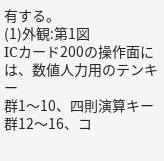有する。
(1)外観:第1図
ICカード200の操作面には、数値人力用のテンキー
群1〜10、四則演算キー群12〜16、コ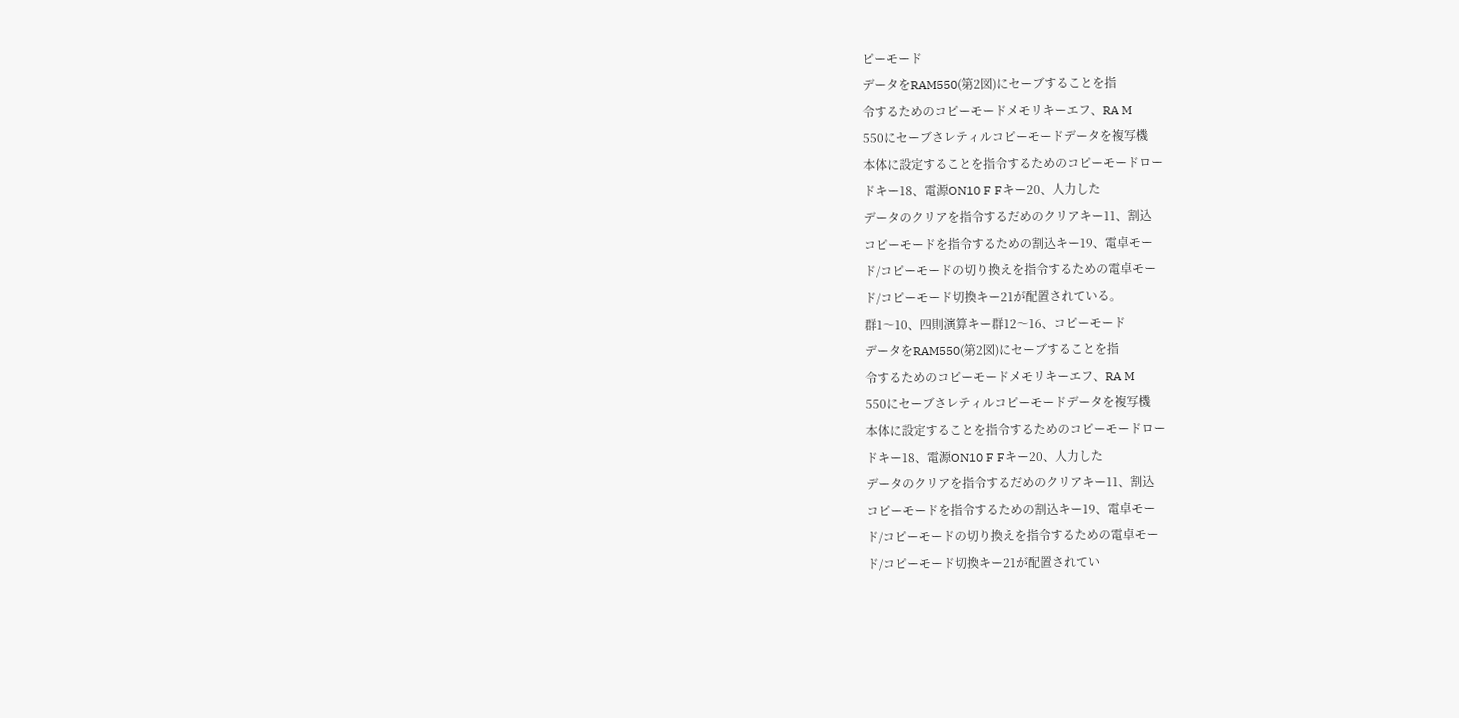ピーモード
データをRAM550(第2図)にセーブすることを指
令するためのコピーモードメモリキーエフ、RA M
550にセーブさレティルコピーモードデータを複写機
本体に設定することを指令するためのコピーモードロー
ドキー18、電源ON10 F Fキー20、人力した
データのクリアを指令するだめのクリアキー11、割込
コピーモードを指令するための割込キー19、電卓モー
ド/コピーモードの切り換えを指令するための電卓モー
ド/コピーモード切換キー21が配置されている。
群1〜10、四則演算キー群12〜16、コピーモード
データをRAM550(第2図)にセーブすることを指
令するためのコピーモードメモリキーエフ、RA M
550にセーブさレティルコピーモードデータを複写機
本体に設定することを指令するためのコピーモードロー
ドキー18、電源ON10 F Fキー20、人力した
データのクリアを指令するだめのクリアキー11、割込
コピーモードを指令するための割込キー19、電卓モー
ド/コピーモードの切り換えを指令するための電卓モー
ド/コピーモード切換キー21が配置されてい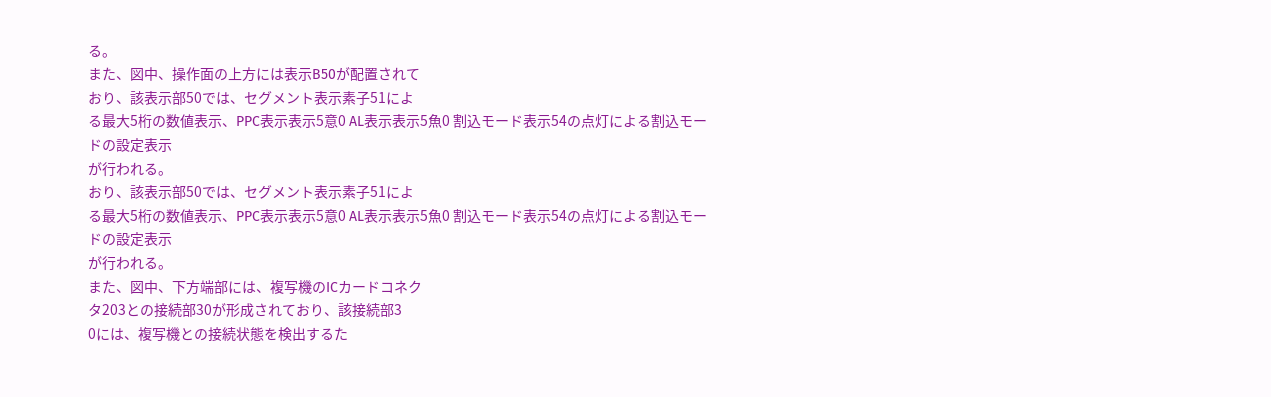る。
また、図中、操作面の上方には表示B50が配置されて
おり、該表示部50では、セグメント表示素子51によ
る最大5桁の数値表示、PPC表示表示5意0 AL表示表示5魚0 割込モード表示54の点灯による割込モードの設定表示
が行われる。
おり、該表示部50では、セグメント表示素子51によ
る最大5桁の数値表示、PPC表示表示5意0 AL表示表示5魚0 割込モード表示54の点灯による割込モードの設定表示
が行われる。
また、図中、下方端部には、複写機のICカードコネク
タ203との接続部30が形成されており、該接続部3
0には、複写機との接続状態を検出するた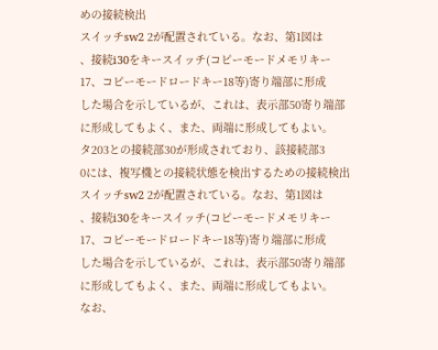めの接続検出
スイッチsw2 2が配置されている。なお、第1図は
、接続i30をキースイッチ(コピーモードメモリキー
17、コピーモードロードキー18等)寄り端部に形成
した場合を示しているが、これは、表示部50寄り端部
に形成してもよく、また、両端に形成してもよい。
タ203との接続部30が形成されており、該接続部3
0には、複写機との接続状態を検出するための接続検出
スイッチsw2 2が配置されている。なお、第1図は
、接続i30をキースイッチ(コピーモードメモリキー
17、コピーモードロードキー18等)寄り端部に形成
した場合を示しているが、これは、表示部50寄り端部
に形成してもよく、また、両端に形成してもよい。
なお、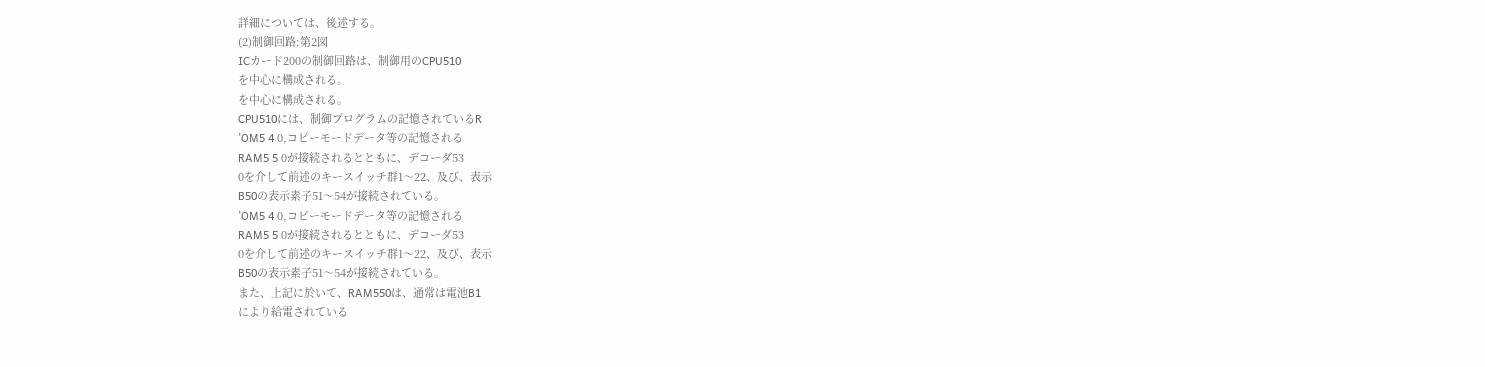詳細については、後述する。
(2)制御回路:第2図
ICカード200の制御回路は、制御用のCPU510
を中心に構成される。
を中心に構成される。
CPU510には、制御プログラムの記憶されているR
’OM5 4 0,コピーモードデータ等の記憶される
RAM5 5 0が接続されるとともに、デコーダ53
0を介して前述のキースイッチ群1〜22、及び、表示
B50の表示素子51〜54が接続されている。
’OM5 4 0,コピーモードデータ等の記憶される
RAM5 5 0が接続されるとともに、デコーダ53
0を介して前述のキースイッチ群1〜22、及び、表示
B50の表示素子51〜54が接続されている。
また、上記に於いて、RAM550は、通常は電池B1
により給電されている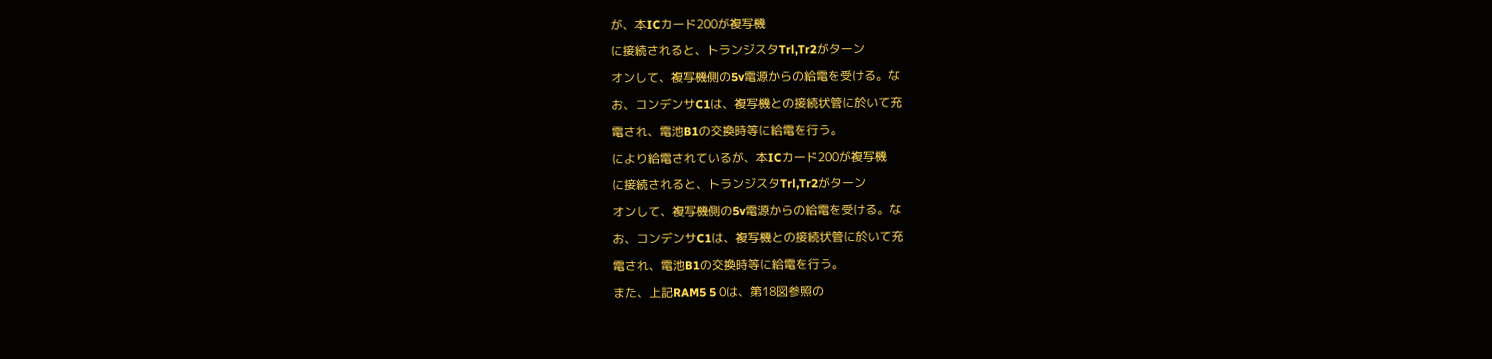が、本ICカード200が複写機
に接続されると、トランジスタTrl,Tr2がターン
オンして、複写機側の5v電源からの給電を受ける。な
お、コンデンサC1は、複写機との接続状管に於いて充
電され、電池B1の交換時等に給電を行う。
により給電されているが、本ICカード200が複写機
に接続されると、トランジスタTrl,Tr2がターン
オンして、複写機側の5v電源からの給電を受ける。な
お、コンデンサC1は、複写機との接続状管に於いて充
電され、電池B1の交換時等に給電を行う。
また、上記RAM5 5 0は、第18図参照の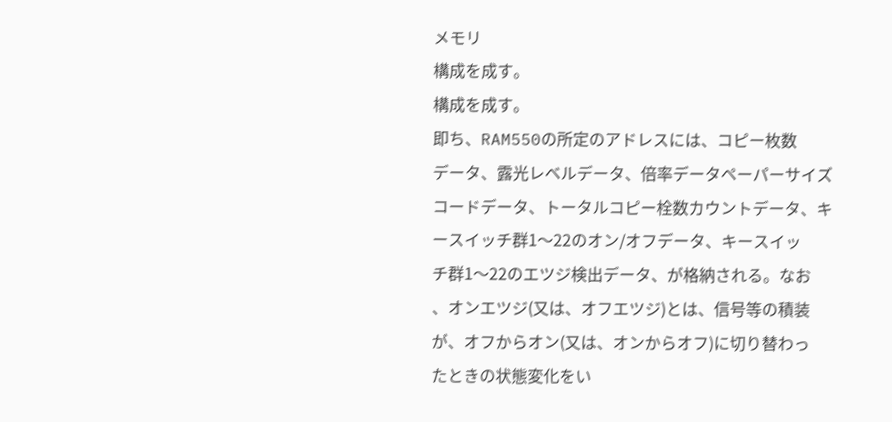メモリ
構成を成す。
構成を成す。
即ち、RAM550の所定のアドレスには、コピー枚数
データ、露光レベルデータ、倍率データペーパーサイズ
コードデータ、トータルコピー栓数カウントデータ、キ
ースイッチ群1〜22のオン/オフデータ、キースイッ
チ群1〜22のエツジ検出データ、が格納される。なお
、オンエツジ(又は、オフエツジ)とは、信号等の積装
が、オフからオン(又は、オンからオフ)に切り替わっ
たときの状態変化をい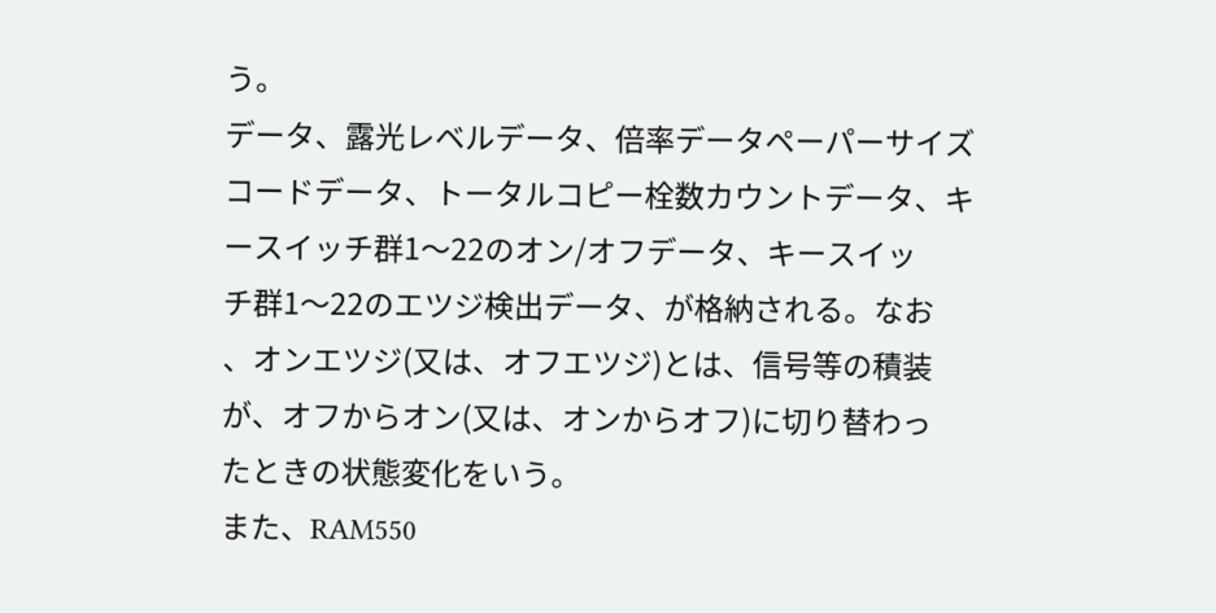う。
データ、露光レベルデータ、倍率データペーパーサイズ
コードデータ、トータルコピー栓数カウントデータ、キ
ースイッチ群1〜22のオン/オフデータ、キースイッ
チ群1〜22のエツジ検出データ、が格納される。なお
、オンエツジ(又は、オフエツジ)とは、信号等の積装
が、オフからオン(又は、オンからオフ)に切り替わっ
たときの状態変化をいう。
また、RAM550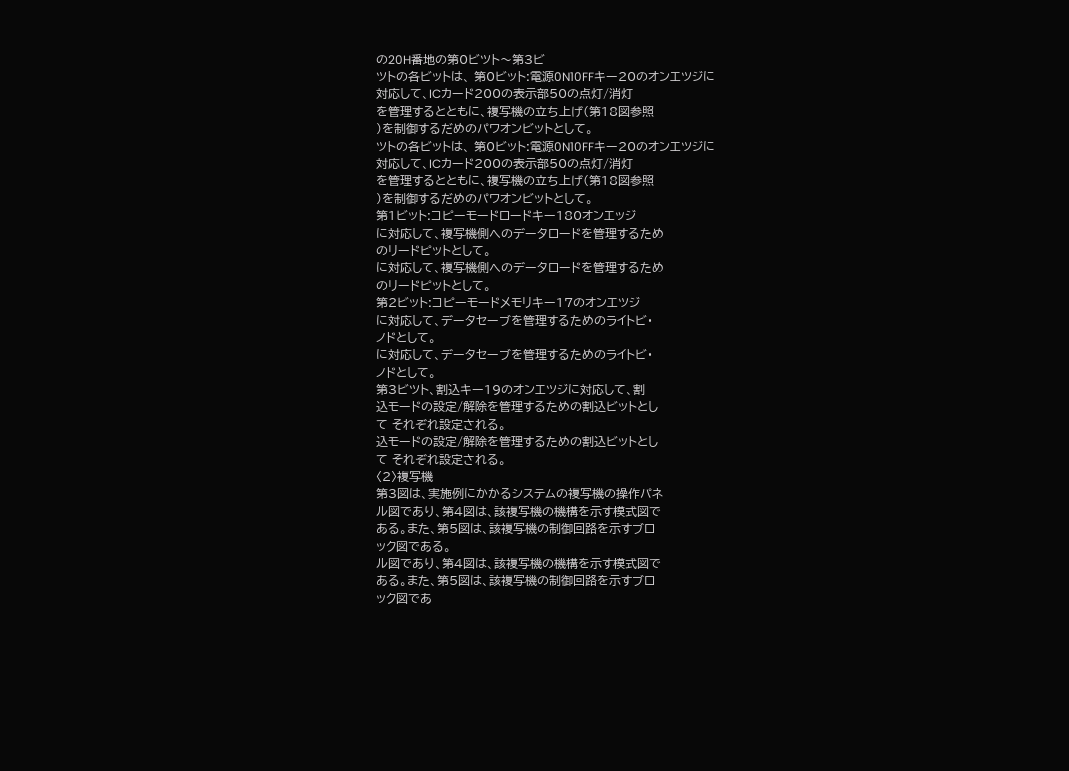の20H番地の第0ビツト〜第3ビ
ツトの各ビットは、 第0ビット:電源0N10FFキー20のオンエツジに
対応して、ICカード200の表示部50の点灯/消灯
を管理するとともに、複写機の立ち上げ(第18図参照
)を制御するだめのパワオンビットとして。
ツトの各ビットは、 第0ビット:電源0N10FFキー20のオンエツジに
対応して、ICカード200の表示部50の点灯/消灯
を管理するとともに、複写機の立ち上げ(第18図参照
)を制御するだめのパワオンビットとして。
第1ビット:コピーモードロードキー180オンエッジ
に対応して、複写機側へのデータロードを管理するため
のリードピットとして。
に対応して、複写機側へのデータロードを管理するため
のリードピットとして。
第2ビット:コピーモードメモリキー17のオンエツジ
に対応して、データセーブを管理するためのライトビ・
ノドとして。
に対応して、データセーブを管理するためのライトビ・
ノドとして。
第3ビツト、割込キー19のオンエツジに対応して、割
込モードの設定/解除を管理するための割込ビットとし
て それぞれ設定される。
込モードの設定/解除を管理するための割込ビットとし
て それぞれ設定される。
〈2〉複写機
第3図は、実施例にかかるシステムの複写機の操作パネ
ル図であり、第4図は、該複写機の機構を示す模式図で
ある。また、第5図は、該複写機の制御回路を示すブロ
ック図である。
ル図であり、第4図は、該複写機の機構を示す模式図で
ある。また、第5図は、該複写機の制御回路を示すブロ
ック図であ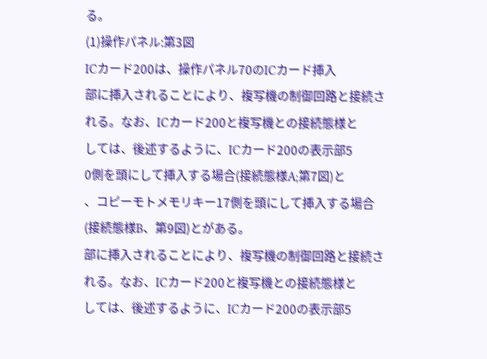る。
(1)操作パネル:第3図
ICカード200は、操作パネル70のICカード挿入
部に挿入されることにより、複写機の制御回路と接続さ
れる。なお、ICカード200と複写機との接続態様と
しては、後述するように、ICカード200の表示部5
0側を頭にして挿入する場合(接続態様A;第7図)と
、コピーモトメモリキー17側を頭にして挿入する場合
(接続態様B、第9図)とがある。
部に挿入されることにより、複写機の制御回路と接続さ
れる。なお、ICカード200と複写機との接続態様と
しては、後述するように、ICカード200の表示部5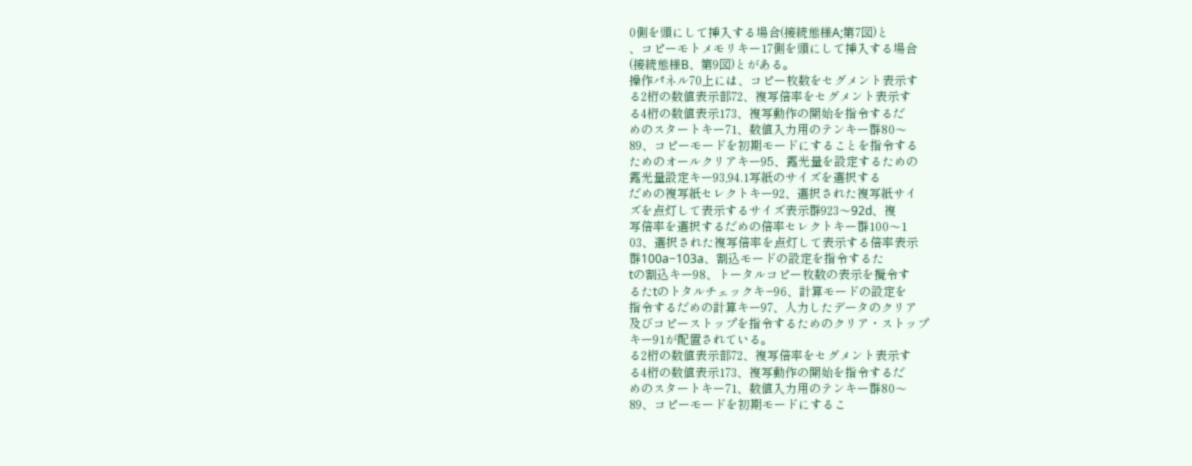0側を頭にして挿入する場合(接続態様A;第7図)と
、コピーモトメモリキー17側を頭にして挿入する場合
(接続態様B、第9図)とがある。
操作パネル70上には、コピー枚数をセグメント表示す
る2桁の数値表示部72、複写倍率をセグメント表示す
る4桁の数値表示173、複写動作の開始を指令するだ
めのスタートキー71、数値入力用のテンキー群80〜
89、コピーモードを初期モードにすることを指令する
ためのオールクリアキー95、露光量を設定するための
露光量設定キー93,94.1写紙のサイズを選択する
だめの複写紙セレクトキー92、選択された複写紙サイ
ズを点灯して表示するサイズ表示群923〜92d、複
写倍率を選択するだめの倍率セレクトキー群100〜1
03、選択された複写倍率を点灯して表示する倍率表示
群100a−103a、割込モードの設定を指令するた
tの割込キー98、トータルコピー枚数の表示を攪令す
るたtのトタルチェックキ−96、計算モードの設定を
指令するだめの計算キー97、人力したデータのクリア
及びコピーストップを指令するためのクリア・ストップ
キー91が配置されている。
る2桁の数値表示部72、複写倍率をセグメント表示す
る4桁の数値表示173、複写動作の開始を指令するだ
めのスタートキー71、数値入力用のテンキー群80〜
89、コピーモードを初期モードにするこ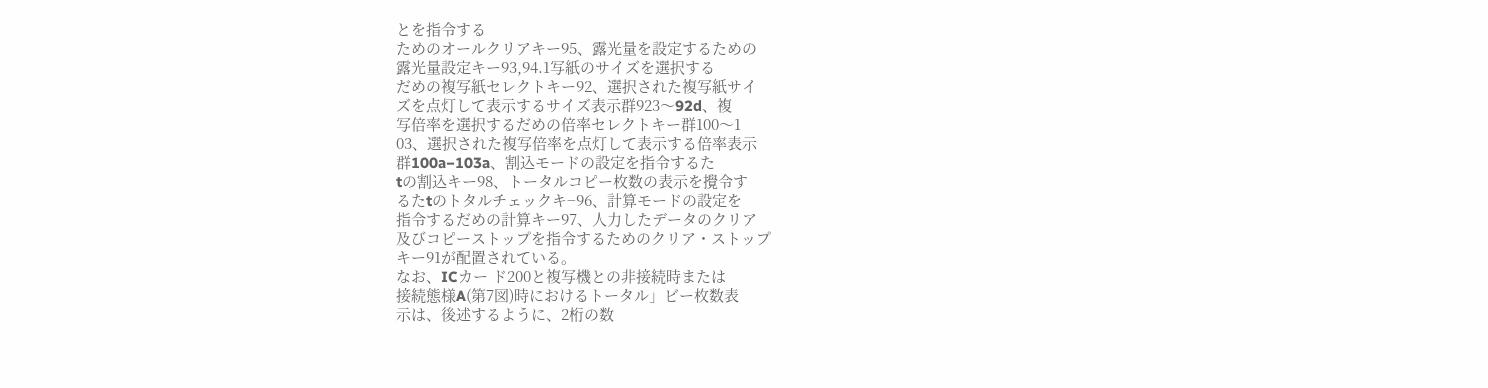とを指令する
ためのオールクリアキー95、露光量を設定するための
露光量設定キー93,94.1写紙のサイズを選択する
だめの複写紙セレクトキー92、選択された複写紙サイ
ズを点灯して表示するサイズ表示群923〜92d、複
写倍率を選択するだめの倍率セレクトキー群100〜1
03、選択された複写倍率を点灯して表示する倍率表示
群100a−103a、割込モードの設定を指令するた
tの割込キー98、トータルコピー枚数の表示を攪令す
るたtのトタルチェックキ−96、計算モードの設定を
指令するだめの計算キー97、人力したデータのクリア
及びコピーストップを指令するためのクリア・ストップ
キー91が配置されている。
なお、ICカー ド200と複写機との非接続時または
接続態様A(第7図)時におけるトータル」ビー枚数表
示は、後述するように、2桁の数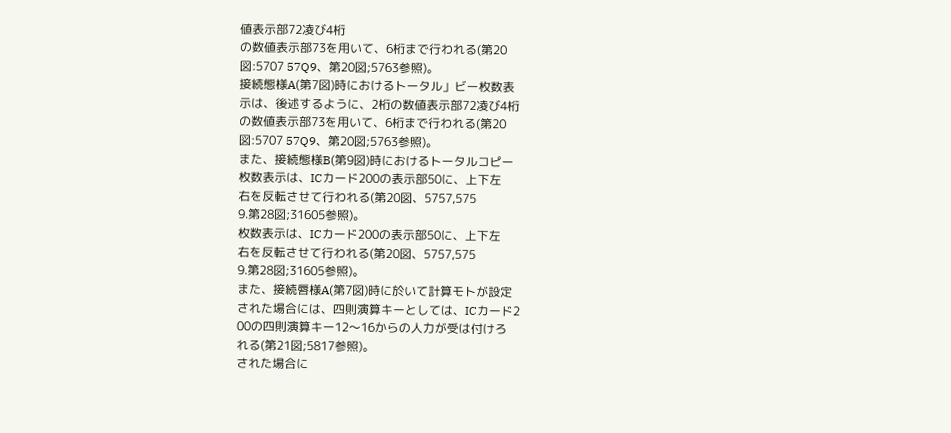値表示部72凌び4桁
の数値表示部73を用いて、6桁まで行われる(第20
図:5707 57Q9、第20図;5763参照)。
接続態様A(第7図)時におけるトータル」ビー枚数表
示は、後述するように、2桁の数値表示部72凌び4桁
の数値表示部73を用いて、6桁まで行われる(第20
図:5707 57Q9、第20図;5763参照)。
また、接続態様B(第9図)時におけるトータルコピー
枚数表示は、ICカード200の表示部50に、上下左
右を反転させて行われる(第20図、5757,575
9.第28図;31605参照)。
枚数表示は、ICカード200の表示部50に、上下左
右を反転させて行われる(第20図、5757,575
9.第28図;31605参照)。
また、接続唇様A(第7図)時に於いて計算モトが設定
された場合には、四則演算キーとしては、ICカード2
00の四則演算キー12〜16からの人力が受は付けろ
れる(第21図;5817参照)。
された場合に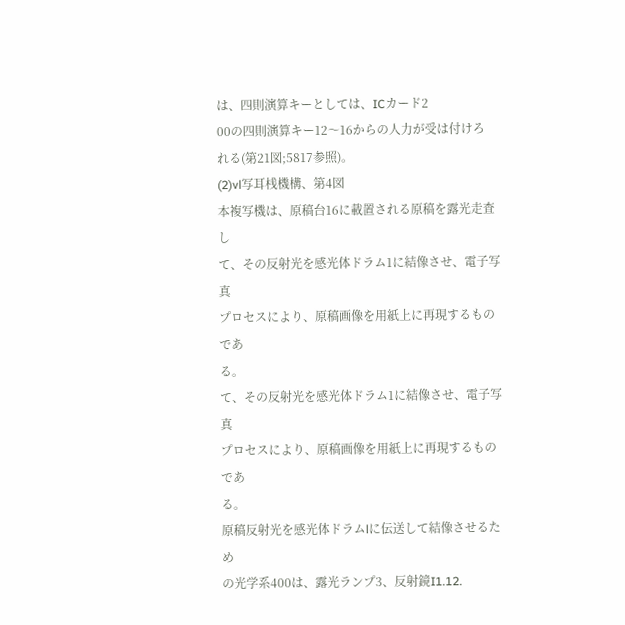は、四則演算キーとしては、ICカード2
00の四則演算キー12〜16からの人力が受は付けろ
れる(第21図;5817参照)。
(2)vl写耳桟機構、第4図
本複写機は、原稿台16に載置される原稿を露光走査し
て、その反射光を感光体ドラム1に結像させ、電子写真
プロセスにより、原稿画像を用紙上に再現するものであ
る。
て、その反射光を感光体ドラム1に結像させ、電子写真
プロセスにより、原稿画像を用紙上に再現するものであ
る。
原稿反射光を感光体ドラムlに伝送して結像させるため
の光学系400は、露光ランプ3、反射鏡I1.12.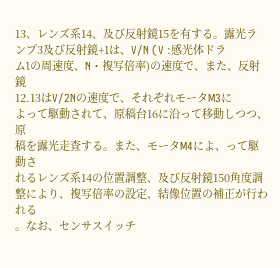13、レンズ系14、及び反射鏡15を有する。露光ラ
ンプ3及び反射鏡+1は、V/N (V :感光体ドラ
ムlの周速度、N・複写倍率)の速度で、また、反射鏡
12.13はV/2Nの速度で、それぞれモータM3に
よって駆動されて、原稿台16に沿って移動しつつ、原
稿を露光走査する。また、モータM4によ、って駆動さ
れるレンズ系14の位置調整、及び反射鏡150角度調
整により、複写倍率の設定、結像位置の補正が行われる
。なお、センサスイッチ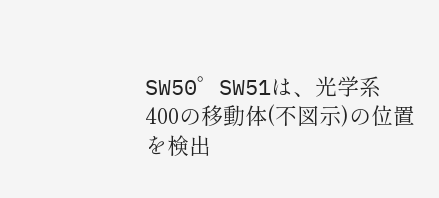SW50゜SW51は、光学系
400の移動体(不図示)の位置を検出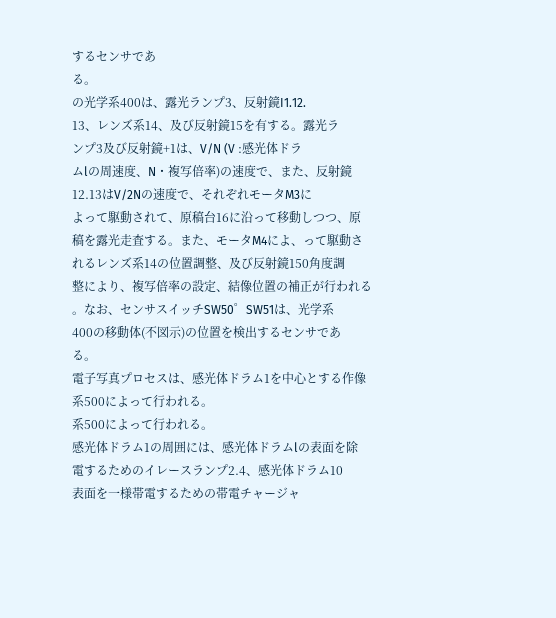するセンサであ
る。
の光学系400は、露光ランプ3、反射鏡I1.12.
13、レンズ系14、及び反射鏡15を有する。露光ラ
ンプ3及び反射鏡+1は、V/N (V :感光体ドラ
ムlの周速度、N・複写倍率)の速度で、また、反射鏡
12.13はV/2Nの速度で、それぞれモータM3に
よって駆動されて、原稿台16に沿って移動しつつ、原
稿を露光走査する。また、モータM4によ、って駆動さ
れるレンズ系14の位置調整、及び反射鏡150角度調
整により、複写倍率の設定、結像位置の補正が行われる
。なお、センサスイッチSW50゜SW51は、光学系
400の移動体(不図示)の位置を検出するセンサであ
る。
電子写真プロセスは、感光体ドラム1を中心とする作像
系500によって行われる。
系500によって行われる。
感光体ドラム1の周囲には、感光体ドラムlの表面を除
電するためのイレースランプ2.4、感光体ドラム10
表面を一様帯電するための帯電チャージャ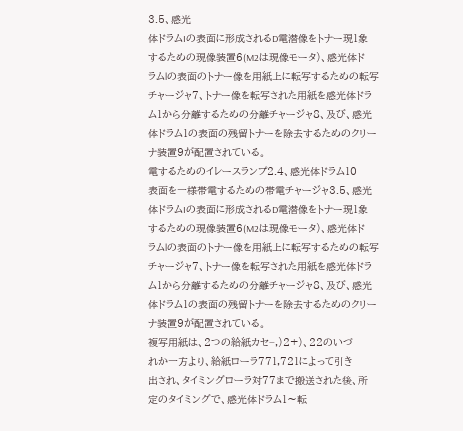3.5、感光
体ドラムIの表面に形成されるD電潜像をトナー現1象
するための現像装置6(M2は現像モータ)、感光体ド
ラムlの表面のトナー像を用紙上に転写するための転写
チャージャ7、トナー像を転写された用紙を感光体ドラ
ム1から分離するための分離チャージャ8、及び、感光
体ドラム1の表面の残留トナーを除去するためのクリー
ナ装置9が配置されている。
電するためのイレースランプ2.4、感光体ドラム10
表面を一様帯電するための帯電チャージャ3.5、感光
体ドラムIの表面に形成されるD電潜像をトナー現1象
するための現像装置6(M2は現像モータ)、感光体ド
ラムlの表面のトナー像を用紙上に転写するための転写
チャージャ7、トナー像を転写された用紙を感光体ドラ
ム1から分離するための分離チャージャ8、及び、感光
体ドラム1の表面の残留トナーを除去するためのクリー
ナ装置9が配置されている。
複写用紙は、2つの給紙カセ−,)2+)、22のいづ
れか一方より、給紙ローラ771,721によって引き
出され、タイミングローラ対77まで搬送された後、所
定のタイミングで、感光体ドラム1〜転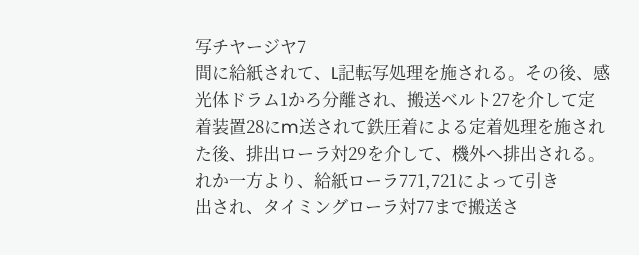写チヤージヤ7
間に給紙されて、L記転写処理を施される。その後、感
光体ドラム1かろ分離され、搬送ベルト27を介して定
着装置28にm送されて鉄圧着による定着処理を施され
た後、排出ローラ対29を介して、機外へ排出される。
れか一方より、給紙ローラ771,721によって引き
出され、タイミングローラ対77まで搬送さ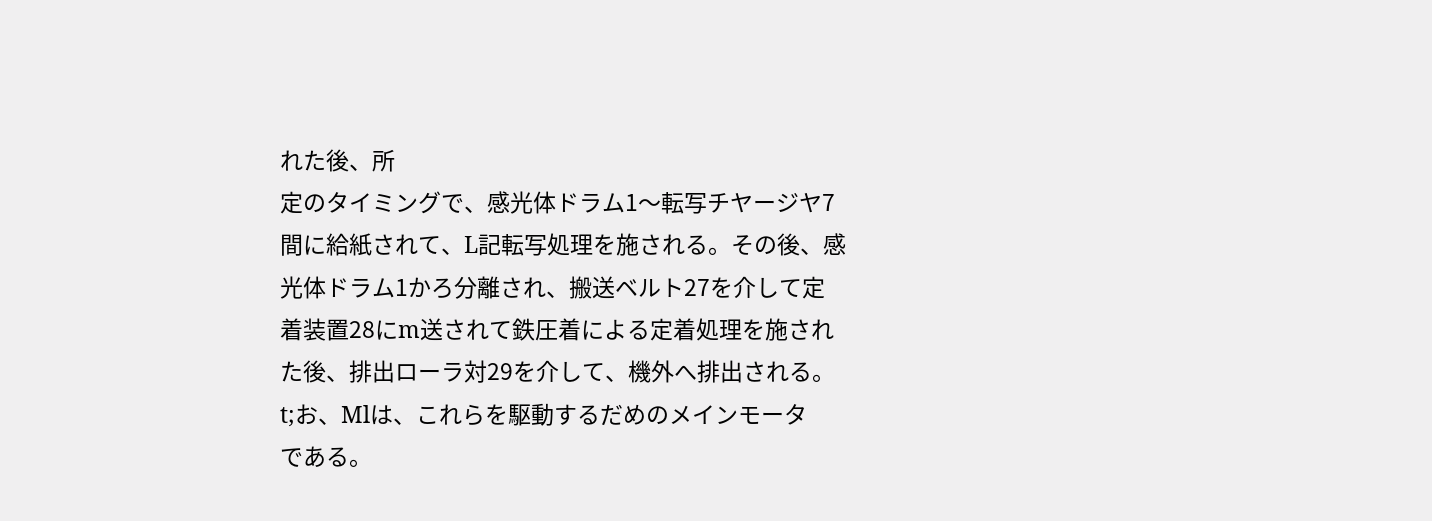れた後、所
定のタイミングで、感光体ドラム1〜転写チヤージヤ7
間に給紙されて、L記転写処理を施される。その後、感
光体ドラム1かろ分離され、搬送ベルト27を介して定
着装置28にm送されて鉄圧着による定着処理を施され
た後、排出ローラ対29を介して、機外へ排出される。
t;お、Mlは、これらを駆動するだめのメインモータ
である。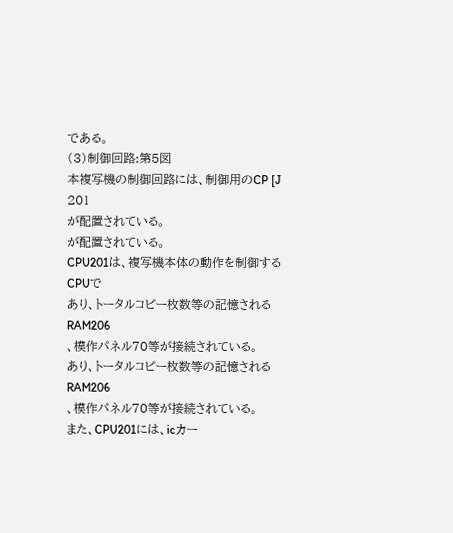である。
(3)制御回路:第5図
本複写機の制御回路には、制御用のCP [J 201
が配置されている。
が配置されている。
CPU201は、複写機本体の動作を制御するCPUで
あり、トータルコピー枚数等の記憶されるRAM206
、模作パネル70等が接続されている。
あり、トータルコピー枚数等の記憶されるRAM206
、模作パネル70等が接続されている。
また、CPU201には、icカー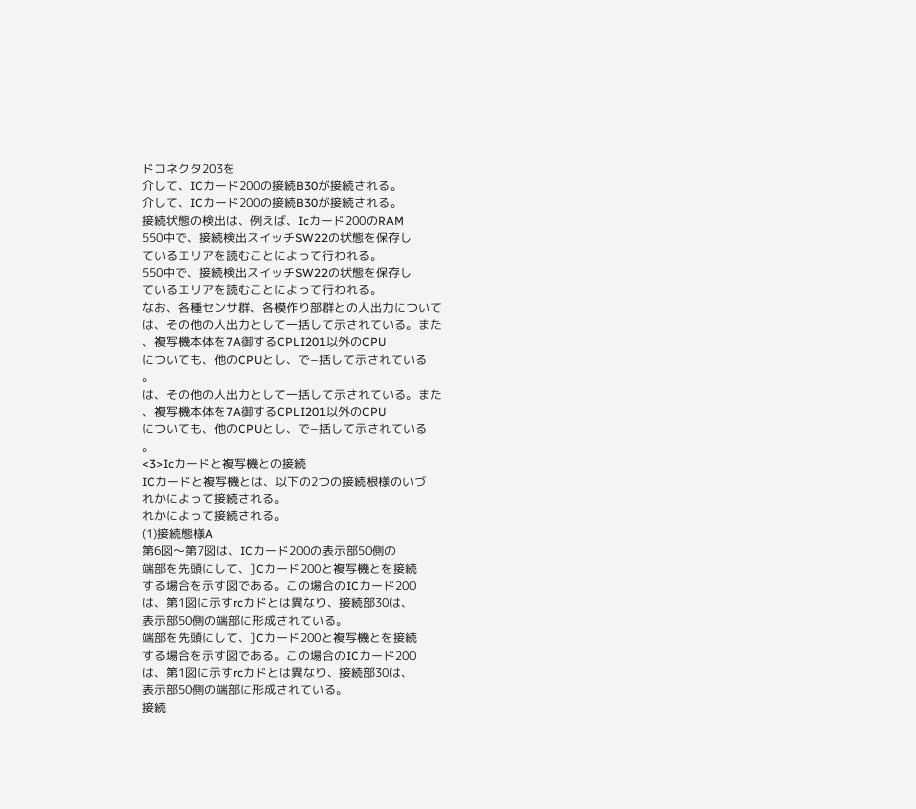ドコネクタ203を
介して、ICカード200の接続B30が接続される。
介して、ICカード200の接続B30が接続される。
接続状態の検出は、例えば、Icカード200のRAM
550中で、接続検出スイッチSW22の状態を保存し
ているエリアを読むことによって行われる。
550中で、接続検出スイッチSW22の状態を保存し
ているエリアを読むことによって行われる。
なお、各種センサ群、各模作り部群との人出力について
は、その他の人出力として一括して示されている。また
、複写機本体を7A御するCPLI201以外のCPU
についても、他のCPUとし、で−括して示されている
。
は、その他の人出力として一括して示されている。また
、複写機本体を7A御するCPLI201以外のCPU
についても、他のCPUとし、で−括して示されている
。
<3>Icカードと複写機との接続
ICカードと複写機とは、以下の2つの接続根様のいづ
れかによって接続される。
れかによって接続される。
(1)接続態様A
第6図〜第7図は、ICカード200の表示部50側の
端部を先頭にして、]Cカード200と複写機とを接続
する場合を示す図である。この場合のICカード200
は、第1図に示すrcカドとは異なり、接続部30は、
表示部50側の端部に形成されている。
端部を先頭にして、]Cカード200と複写機とを接続
する場合を示す図である。この場合のICカード200
は、第1図に示すrcカドとは異なり、接続部30は、
表示部50側の端部に形成されている。
接続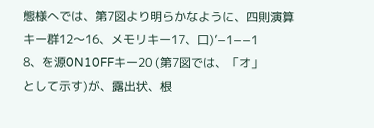態様へでは、第7図より明らかなように、四則演算
キー群12〜16、メモリキー17、口)’−1−−1
8、を源0N10FFキー20 (第7図では、「オ」
として示す)が、露出状、根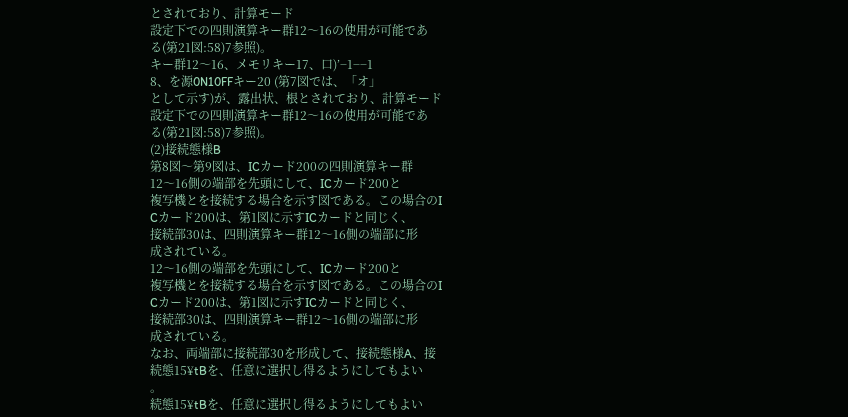とされており、計算モード
設定下での四則演算キー群12〜16の使用が可能であ
る(第21図:58)7参照)。
キー群12〜16、メモリキー17、口)’−1−−1
8、を源0N10FFキー20 (第7図では、「オ」
として示す)が、露出状、根とされており、計算モード
設定下での四則演算キー群12〜16の使用が可能であ
る(第21図:58)7参照)。
(2)接続態様B
第8図〜第9図は、ICカード200の四則演算キー群
12〜16側の端部を先頭にして、ICカード200と
複写機とを接続する場合を示す図である。この場合のI
Cカード200は、第1図に示すICカードと同じく、
接続部30は、四則演算キー群12〜16側の端部に形
成されている。
12〜16側の端部を先頭にして、ICカード200と
複写機とを接続する場合を示す図である。この場合のI
Cカード200は、第1図に示すICカードと同じく、
接続部30は、四則演算キー群12〜16側の端部に形
成されている。
なお、両端部に接続部30を形成して、接続態様A、接
続態15¥tBを、任意に選択し得るようにしてもよい
。
続態15¥tBを、任意に選択し得るようにしてもよい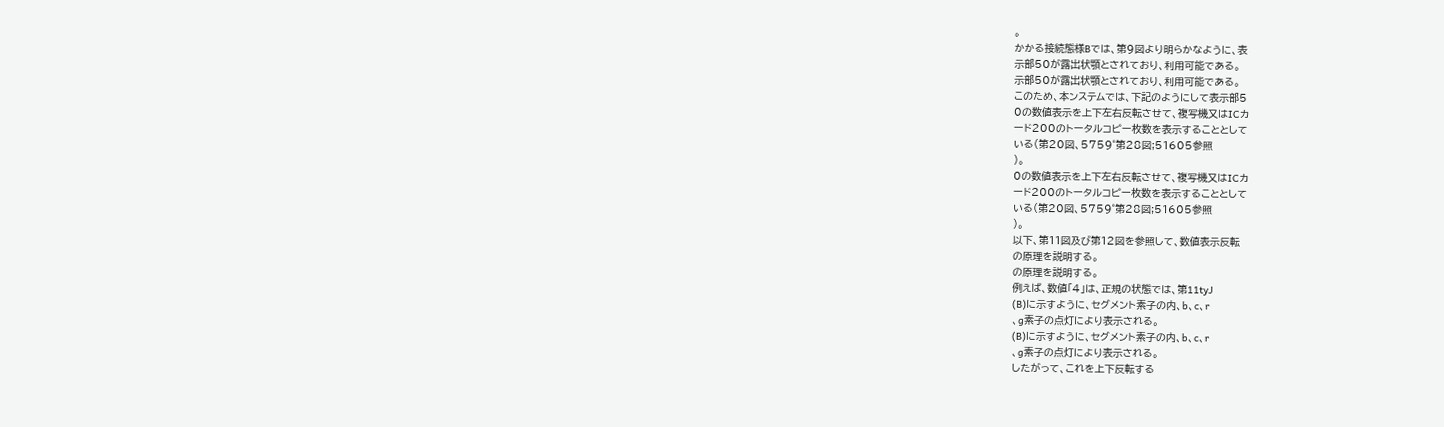。
かかる接続態様Bでは、第9図より明らかなように、表
示部50が露出状顎とされており、利用可能である。
示部50が露出状顎とされており、利用可能である。
このため、本ンステムでは、下記のようにして表示部5
0の数値表示を上下左右反転させて、複写機又はICカ
ード200のトータルコピー枚数を表示することとして
いる(第20図、5759゜第28図;51605参照
)。
0の数値表示を上下左右反転させて、複写機又はICカ
ード200のトータルコピー枚数を表示することとして
いる(第20図、5759゜第28図;51605参照
)。
以下、第11図及び第12図を参照して、数値表示反転
の原理を説明する。
の原理を説明する。
例えば、数値「4」は、正規の状態では、第11tyJ
(B)に示すように、セグメント素子の内、b、c、r
、g素子の点灯により表示される。
(B)に示すように、セグメント素子の内、b、c、r
、g素子の点灯により表示される。
したがって、これを上下反転する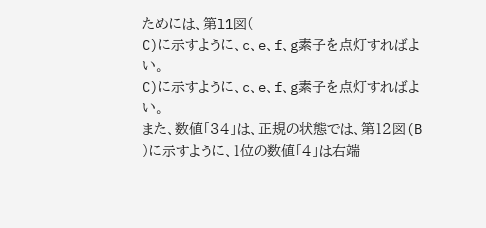ためには、第l1図(
C)に示すように、c、e、f、g素子を点灯すればよ
い。
C)に示すように、c、e、f、g素子を点灯すればよ
い。
また、数値「34」は、正規の状態では、第12図(B
)に示すように、1位の数値「4」は右端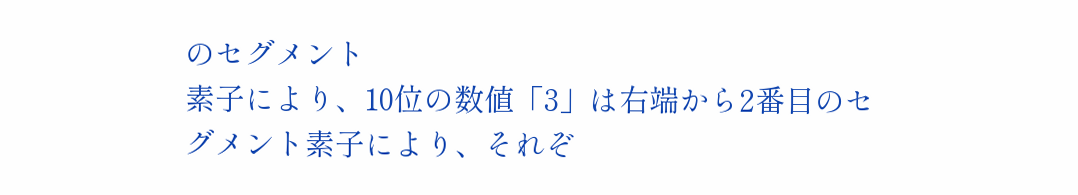のセグメント
素子により、10位の数値「3」は右端から2番目のセ
グメント素子により、それぞ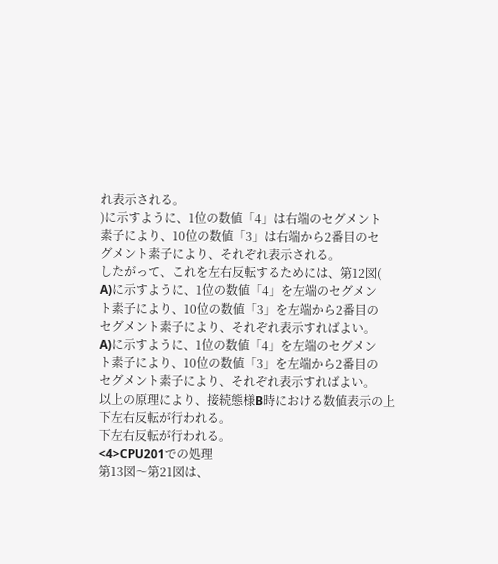れ表示される。
)に示すように、1位の数値「4」は右端のセグメント
素子により、10位の数値「3」は右端から2番目のセ
グメント素子により、それぞれ表示される。
したがって、これを左右反転するためには、第12図(
A)に示すように、1位の数値「4」を左端のセグメン
ト素子により、10位の数値「3」を左端から2番目の
セグメント素子により、それぞれ表示すればよい。
A)に示すように、1位の数値「4」を左端のセグメン
ト素子により、10位の数値「3」を左端から2番目の
セグメント素子により、それぞれ表示すればよい。
以上の原理により、接続態様B時における数値表示の上
下左右反転が行われる。
下左右反転が行われる。
<4>CPU201での処理
第13図〜第21図は、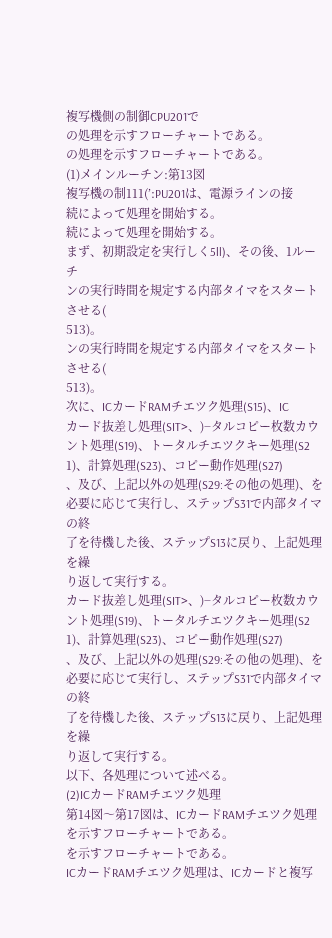複写機側の制御CPU201で
の処理を示すフローチャートである。
の処理を示すフローチャートである。
(1)メインルーチン:第13図
複写機の制111(’:PU201は、電源ラインの接
続によって処理を開始する。
続によって処理を開始する。
まず、初期設定を実行しく5ll)、その後、1ルーチ
ンの実行時間を規定する内部タイマをスタートさせる(
513)。
ンの実行時間を規定する内部タイマをスタートさせる(
513)。
次に、ICカードRAMチエツク処理(S15)、IC
カード抜差し処理(SIT>、)−タルコピー枚数カウ
ント処理(S19)、トータルチエツクキー処理(S2
1)、計算処理(S23)、コピー動作処理(S27)
、及び、上記以外の処理(S29:その他の処理)、を
必要に応じて実行し、ステップS31で内部タイマの終
了を待機した後、ステップS13に戻り、上記処理を繰
り返して実行する。
カード抜差し処理(SIT>、)−タルコピー枚数カウ
ント処理(S19)、トータルチエツクキー処理(S2
1)、計算処理(S23)、コピー動作処理(S27)
、及び、上記以外の処理(S29:その他の処理)、を
必要に応じて実行し、ステップS31で内部タイマの終
了を待機した後、ステップS13に戻り、上記処理を繰
り返して実行する。
以下、各処理について述べる。
(2)ICカードRAMチエツク処理
第14図〜第17図は、ICカードRAMチエツク処理
を示すフローチャートである。
を示すフローチャートである。
ICカードRAMチエツク処理は、ICカードと複写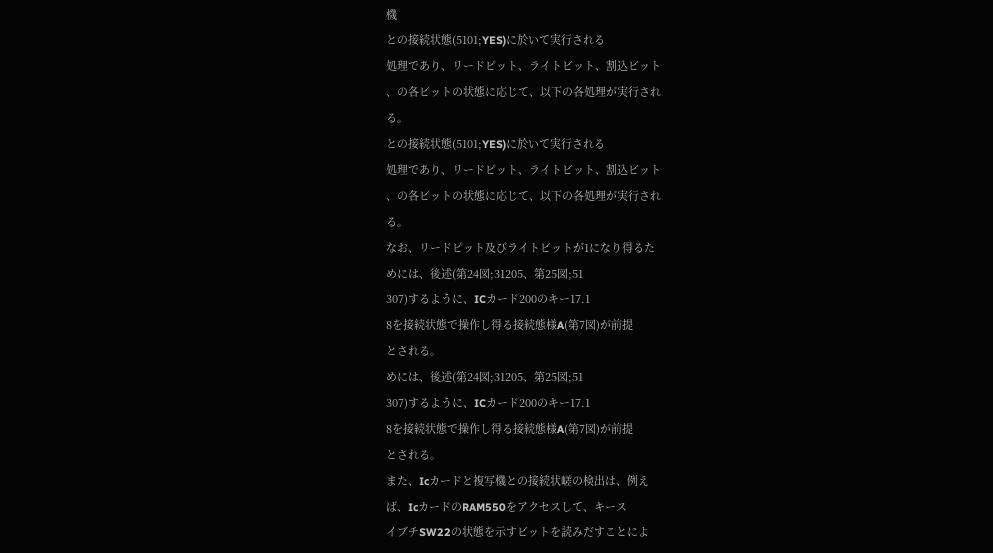機
との接続状態(5101;YES)に於いて実行される
処理であり、リードピット、ライトビット、割込ビット
、の各ビットの状態に応じて、以下の各処理が実行され
る。
との接続状態(5101;YES)に於いて実行される
処理であり、リードピット、ライトビット、割込ビット
、の各ビットの状態に応じて、以下の各処理が実行され
る。
なお、リードピット及びライトビットが1になり得るた
めには、後述(第24図;31205、第25図;51
307)するように、ICカード200のキー17.1
8を接続状態で操作し得る接続態様A(第7図)が前提
とされる。
めには、後述(第24図;31205、第25図;51
307)するように、ICカード200のキー17.1
8を接続状態で操作し得る接続態様A(第7図)が前提
とされる。
また、Icカードと複写機との接続状嵯の検出は、例え
ば、IcカードのRAM550をアクセスして、キース
イブチSW22の状態を示すビットを読みだすことによ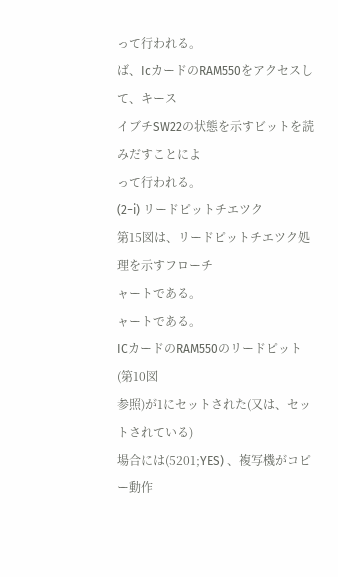って行われる。
ば、IcカードのRAM550をアクセスして、キース
イブチSW22の状態を示すビットを読みだすことによ
って行われる。
(2−i) リードピットチエツク
第15図は、リードピットチエツク処理を示すフローチ
ャートである。
ャートである。
ICカードのRAM550のリードピット (第10図
参照)が1にセットされた(又は、セットされている)
場合には(5201;YES) 、複写機がコピー動作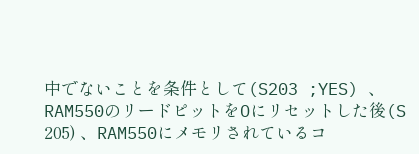中でないことを条件として(S203 ;YES) 、
RAM550のリードピットをOにリセットした後(S
205) 、RAM550にメモリされているコ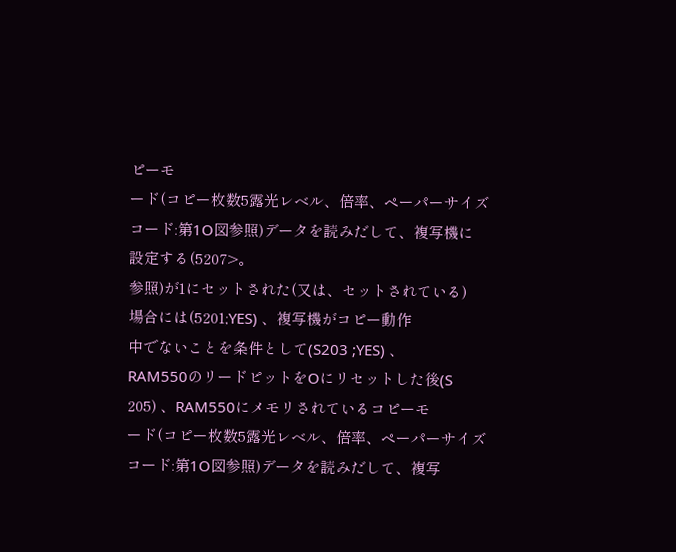ピーモ
ード(コピー枚数5露光レベル、倍率、ペーパーサイズ
コード:第1O図参照)データを読みだして、複写機に
設定する(5207>。
参照)が1にセットされた(又は、セットされている)
場合には(5201;YES) 、複写機がコピー動作
中でないことを条件として(S203 ;YES) 、
RAM550のリードピットをOにリセットした後(S
205) 、RAM550にメモリされているコピーモ
ード(コピー枚数5露光レベル、倍率、ペーパーサイズ
コード:第1O図参照)データを読みだして、複写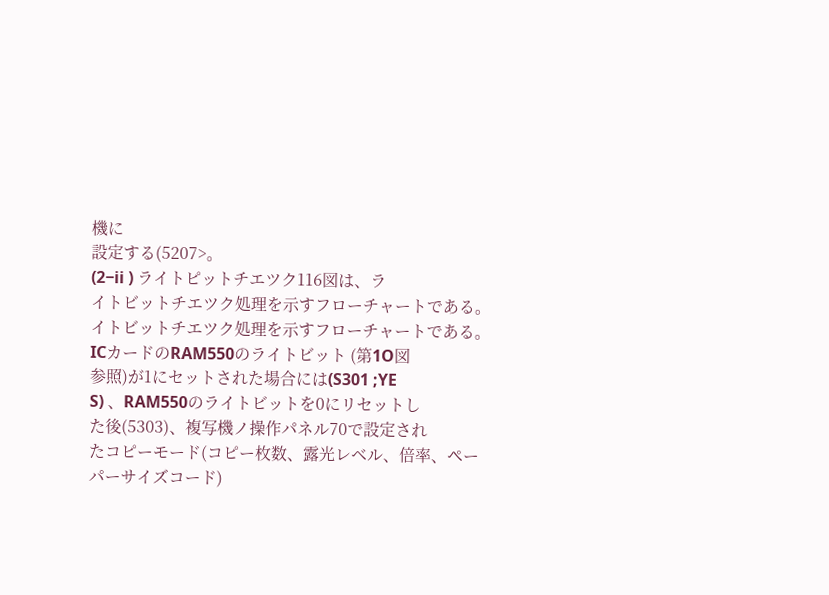機に
設定する(5207>。
(2−ii ) ライトピットチエツク116図は、ラ
イトビットチエツク処理を示すフローチャートである。
イトビットチエツク処理を示すフローチャートである。
ICカードのRAM550のライトビット (第1O図
参照)が1にセットされた場合には(S301 ;YE
S) 、RAM550のライトビットを0にリセットし
た後(5303)、複写機ノ操作パネル70で設定され
たコピーモード(コピー枚数、露光レベル、倍率、ペー
パーサイズコード)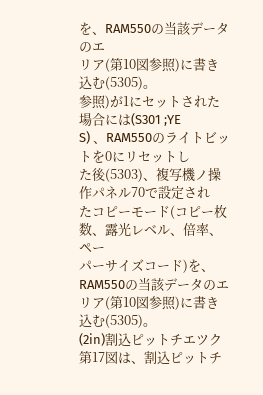を、RAM550の当該データのエ
リア(第10図参照)に書き込む(5305)。
参照)が1にセットされた場合には(S301 ;YE
S) 、RAM550のライトビットを0にリセットし
た後(5303)、複写機ノ操作パネル70で設定され
たコピーモード(コピー枚数、露光レベル、倍率、ペー
パーサイズコード)を、RAM550の当該データのエ
リア(第10図参照)に書き込む(5305)。
(2in)割込ピットチエツク
第17図は、割込ピットチ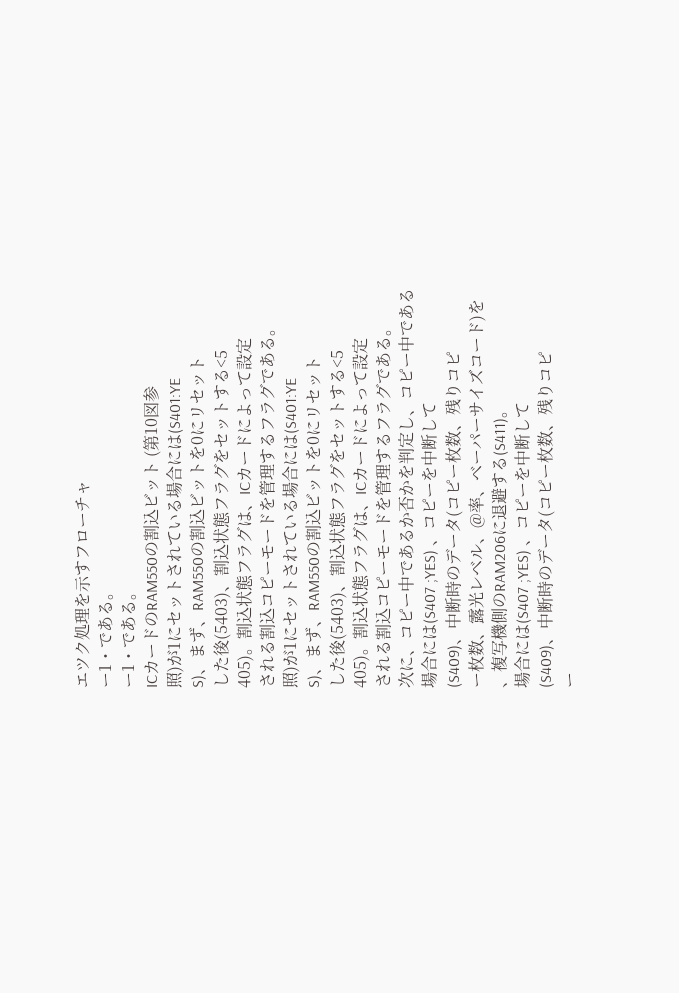エツク処理を示すフローチャ
ー1・である。
ー1・である。
ICカードのRAM550の割込ビット (第10図参
照)が1にセットされている場合には(S401:YE
S)、まず、RAM550の割込ビットを0にリセット
した後(5403)、割込状態フラグをセットする<5
405)。割込状態フラグは、ICカードによって設定
される割込コピーモードを管理するフラグである。
照)が1にセットされている場合には(S401:YE
S)、まず、RAM550の割込ビットを0にリセット
した後(5403)、割込状態フラグをセットする<5
405)。割込状態フラグは、ICカードによって設定
される割込コピーモードを管理するフラグである。
次に、コピー中であるか否かを判定し、コピー中である
場合には(S407 ;YES) 、コピーを中断して
(S409)、中断時のデータ(コピー枚数、残りコピ
ー枚数、露光レベル、@率、ベーパーサイズコード)を
、複写機側のRAM206に退避する(S411)。
場合には(S407 ;YES) 、コピーを中断して
(S409)、中断時のデータ(コピー枚数、残りコピ
ー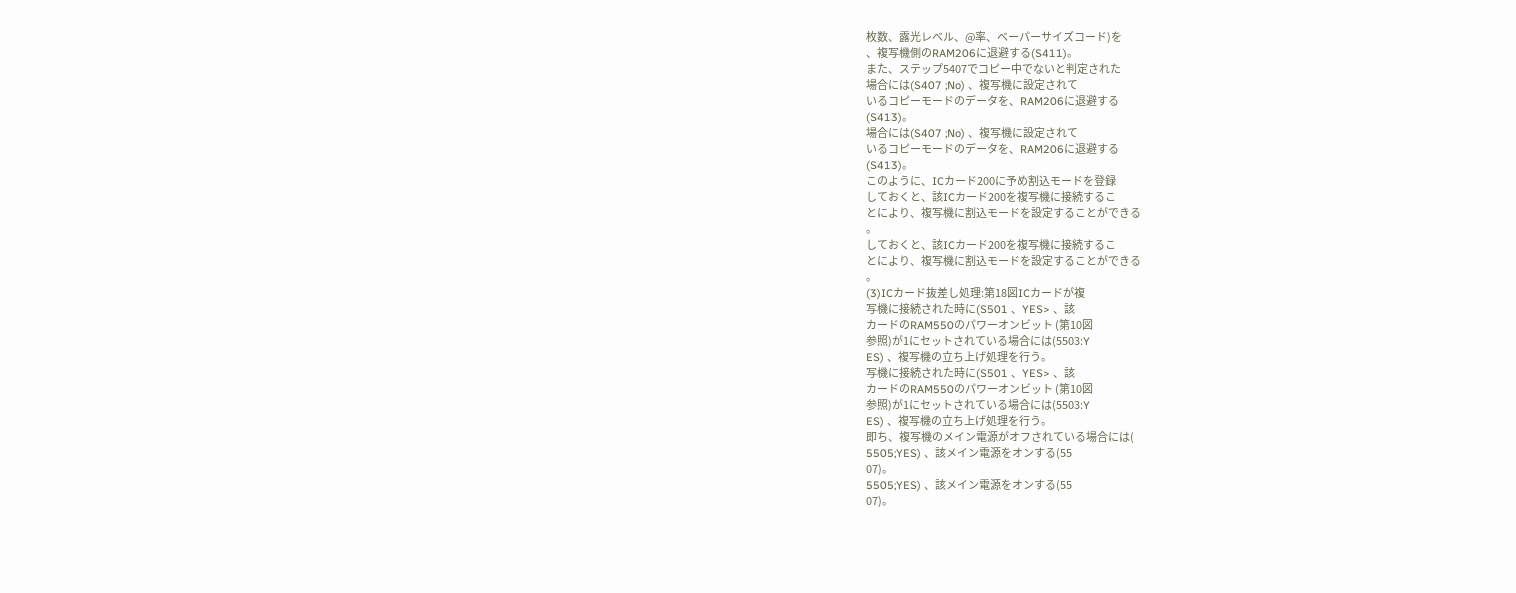枚数、露光レベル、@率、ベーパーサイズコード)を
、複写機側のRAM206に退避する(S411)。
また、ステップ5407でコピー中でないと判定された
場合には(S407 ;No) 、複写機に設定されて
いるコピーモードのデータを、RAM206に退避する
(S413)。
場合には(S407 ;No) 、複写機に設定されて
いるコピーモードのデータを、RAM206に退避する
(S413)。
このように、ICカード200に予め割込モードを登録
しておくと、該ICカード200を複写機に接続するこ
とにより、複写機に割込モードを設定することができる
。
しておくと、該ICカード200を複写機に接続するこ
とにより、複写機に割込モードを設定することができる
。
(3)ICカード抜差し処理:第18図ICカードが複
写機に接続された時に(S501 、YES> 、該
カードのRAM550のパワーオンビット (第10図
参照)が1にセットされている場合には(5503:Y
ES) 、複写機の立ち上げ処理を行う。
写機に接続された時に(S501 、YES> 、該
カードのRAM550のパワーオンビット (第10図
参照)が1にセットされている場合には(5503:Y
ES) 、複写機の立ち上げ処理を行う。
即ち、複写機のメイン電源がオフされている場合には(
5505;YES) 、該メイン電源をオンする(55
07)。
5505;YES) 、該メイン電源をオンする(55
07)。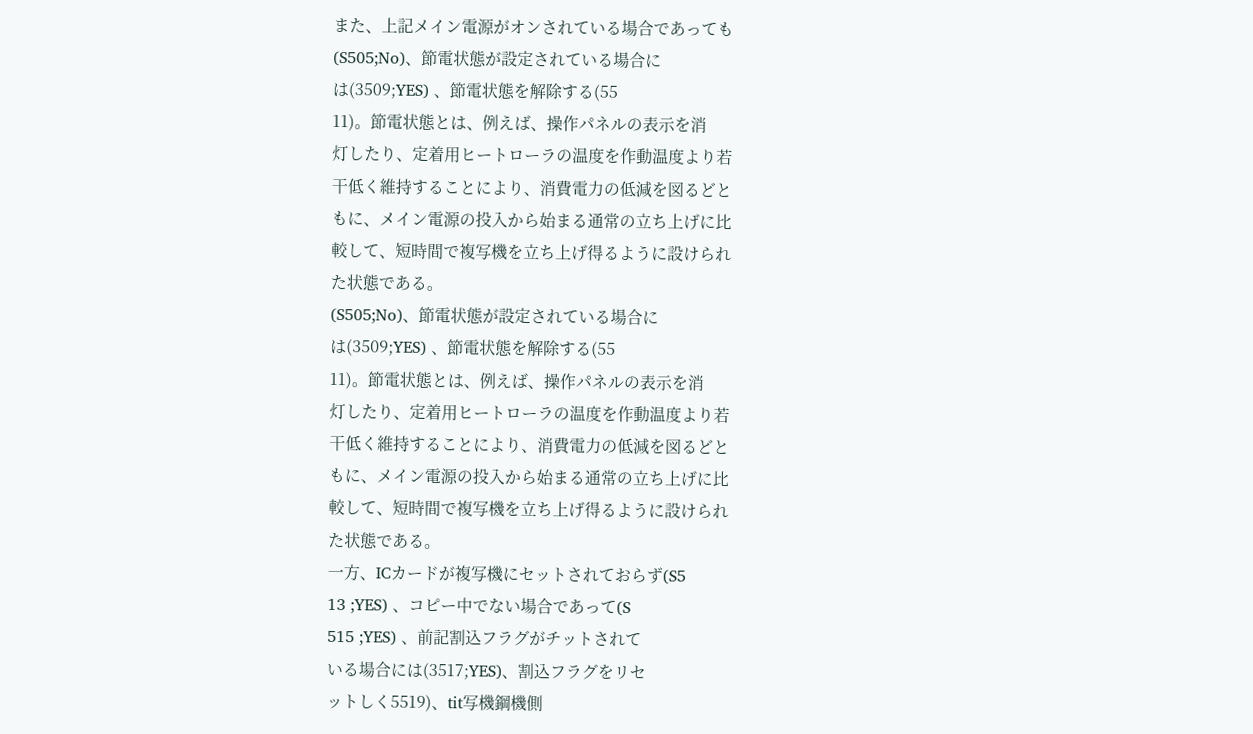また、上記メイン電源がオンされている場合であっても
(S505;No)、節電状態が設定されている場合に
は(3509;YES) 、節電状態を解除する(55
11)。節電状態とは、例えば、操作パネルの表示を消
灯したり、定着用ヒートローラの温度を作動温度より若
干低く維持することにより、消費電力の低減を図るどと
もに、メイン電源の投入から始まる通常の立ち上げに比
較して、短時間で複写機を立ち上げ得るように設けられ
た状態である。
(S505;No)、節電状態が設定されている場合に
は(3509;YES) 、節電状態を解除する(55
11)。節電状態とは、例えば、操作パネルの表示を消
灯したり、定着用ヒートローラの温度を作動温度より若
干低く維持することにより、消費電力の低減を図るどと
もに、メイン電源の投入から始まる通常の立ち上げに比
較して、短時間で複写機を立ち上げ得るように設けられ
た状態である。
一方、ICカードが複写機にセットされておらず(S5
13 ;YES) 、コピー中でない場合であって(S
515 ;YES) 、前記割込フラグがチットされて
いる場合には(3517;YES)、割込フラグをリセ
ットしく5519)、tit写機鋼機側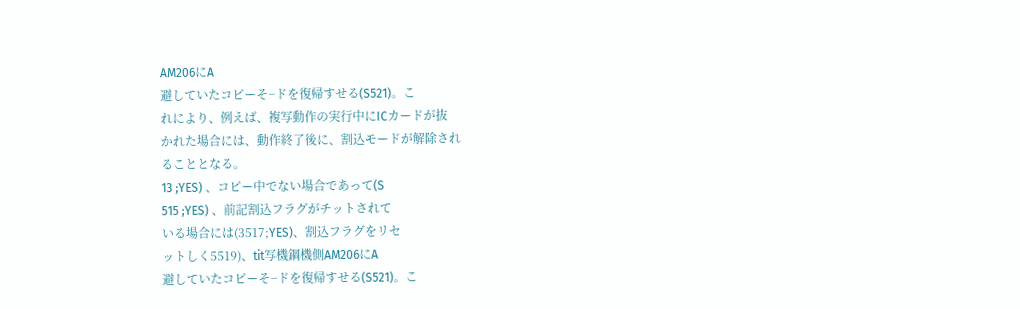AM206にA
避していたコピーそ−ドを復帰すせる(S521)。こ
れにより、例えば、複写動作の実行中にICカードが抜
かれた場合には、動作終了後に、割込モードが解除され
ることとなる。
13 ;YES) 、コピー中でない場合であって(S
515 ;YES) 、前記割込フラグがチットされて
いる場合には(3517;YES)、割込フラグをリセ
ットしく5519)、tit写機鋼機側AM206にA
避していたコピーそ−ドを復帰すせる(S521)。こ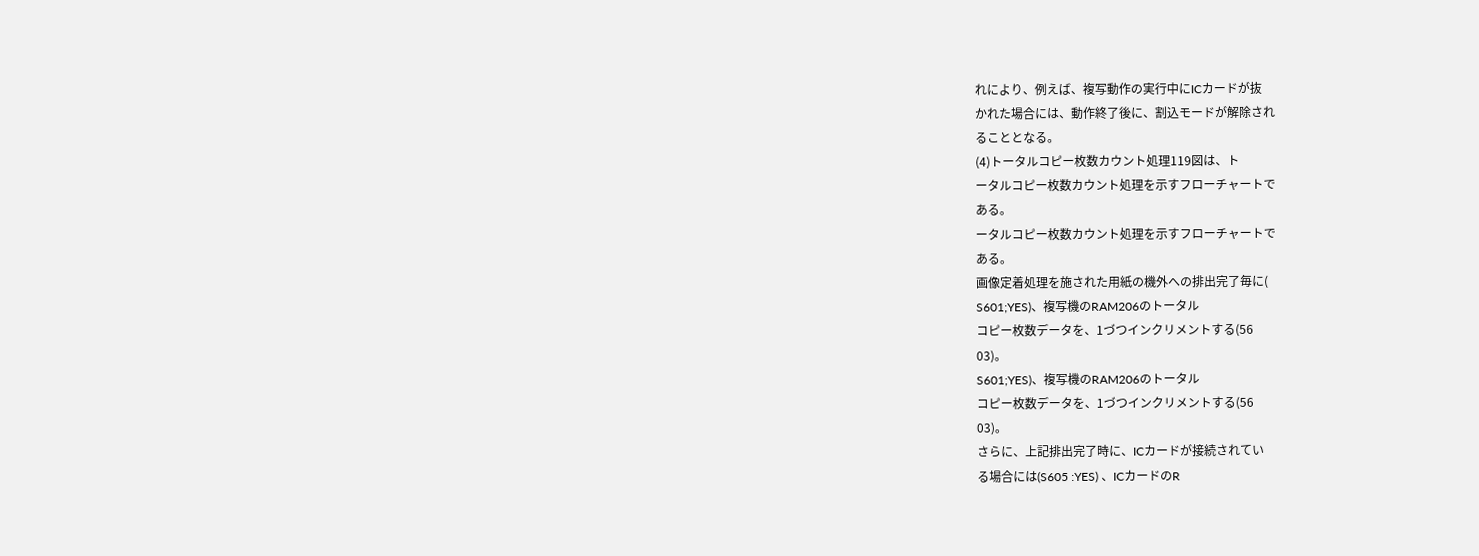れにより、例えば、複写動作の実行中にICカードが抜
かれた場合には、動作終了後に、割込モードが解除され
ることとなる。
(4)トータルコピー枚数カウント処理119図は、ト
ータルコピー枚数カウント処理を示すフローチャートで
ある。
ータルコピー枚数カウント処理を示すフローチャートで
ある。
画像定着処理を施された用紙の機外への排出完了毎に(
S601;YES)、複写機のRAM206のトータル
コピー枚数データを、1づつインクリメントする(56
03)。
S601;YES)、複写機のRAM206のトータル
コピー枚数データを、1づつインクリメントする(56
03)。
さらに、上記排出完了時に、ICカードが接続されてい
る場合には(S605 :YES) 、ICカードのR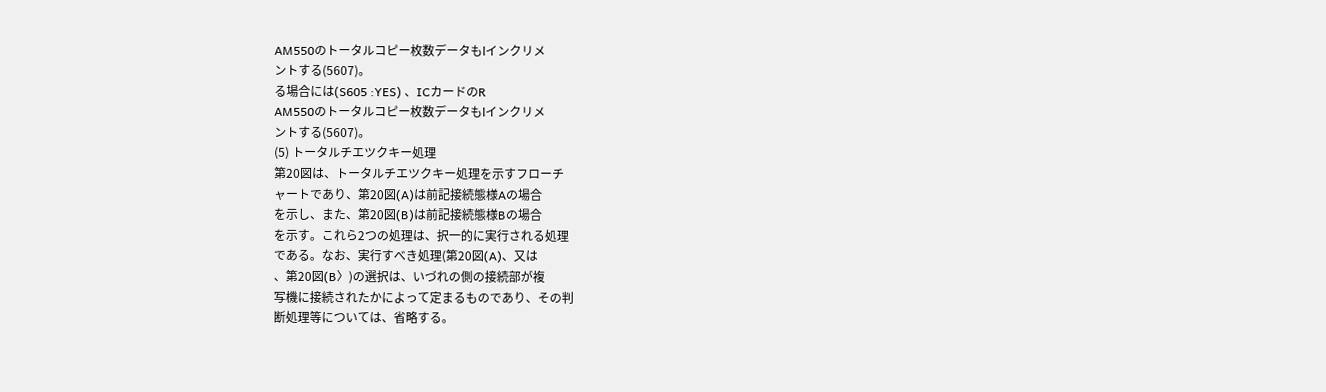AM550のトータルコピー枚数データもlインクリメ
ントする(5607)。
る場合には(S605 :YES) 、ICカードのR
AM550のトータルコピー枚数データもlインクリメ
ントする(5607)。
(5) トータルチエツクキー処理
第20図は、トータルチエツクキー処理を示すフローチ
ャートであり、第20図(A)は前記接続態様Aの場合
を示し、また、第20図(B)は前記接続態様Bの場合
を示す。これら2つの処理は、択一的に実行される処理
である。なお、実行すべき処理(第20図(A)、又は
、第20図(B〉)の選択は、いづれの側の接続部が複
写機に接続されたかによって定まるものであり、その判
断処理等については、省略する。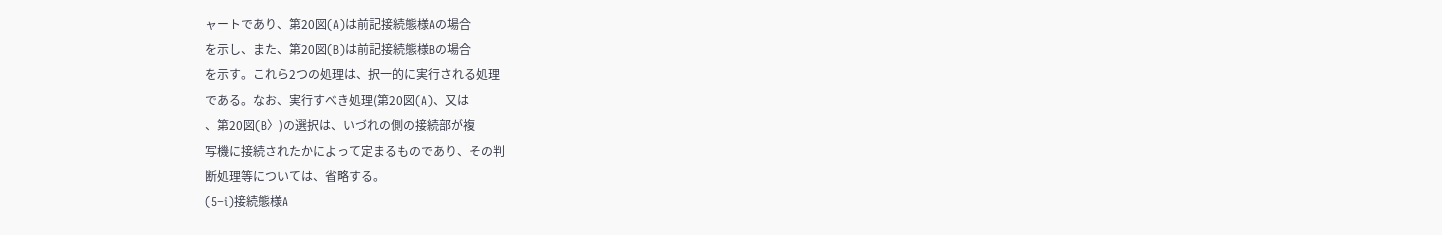ャートであり、第20図(A)は前記接続態様Aの場合
を示し、また、第20図(B)は前記接続態様Bの場合
を示す。これら2つの処理は、択一的に実行される処理
である。なお、実行すべき処理(第20図(A)、又は
、第20図(B〉)の選択は、いづれの側の接続部が複
写機に接続されたかによって定まるものであり、その判
断処理等については、省略する。
(5−i)接続態様A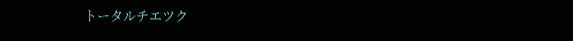トータルチエツク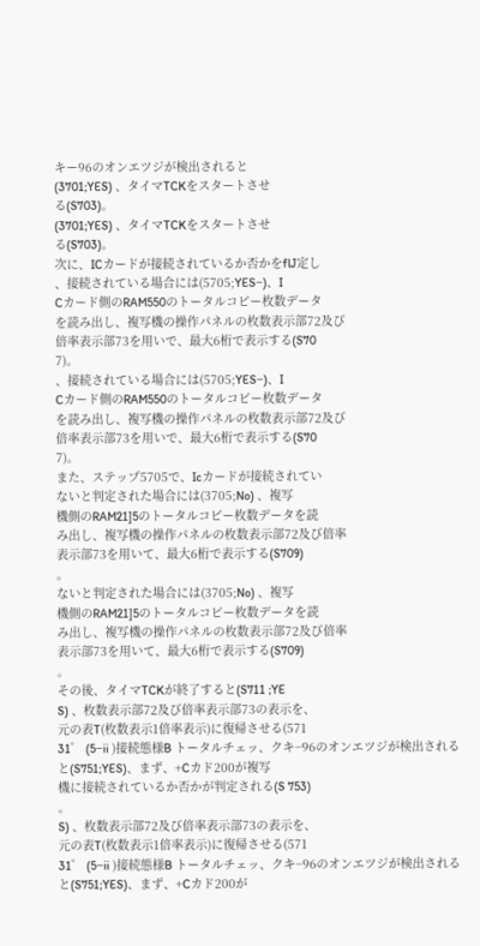キー96のオンエツジが検出されると
(3701;YES) 、タイマTCKをスタートさせ
る(S703)。
(3701;YES) 、タイマTCKをスタートさせ
る(S703)。
次に、ICカードが接続されているか否かをflJ定し
、接続されている場合には(5705;YES−)、I
Cカード側のRAM550のトータルコピー枚数データ
を読み出し、複写機の操作パネルの枚数表示部72及び
倍率表示部73を用いで、最大6桁で表示する(S70
7)。
、接続されている場合には(5705;YES−)、I
Cカード側のRAM550のトータルコピー枚数データ
を読み出し、複写機の操作パネルの枚数表示部72及び
倍率表示部73を用いで、最大6桁で表示する(S70
7)。
また、ステップ5705で、Icカードが接続されてい
ないと判定された場合には(3705;No) 、複写
機側のRAM21]5のトータルコピー枚数データを読
み出し、複写機の操作パネルの枚数表示部72及び倍率
表示部73を用いて、最大6桁で表示する(S709)
。
ないと判定された場合には(3705;No) 、複写
機側のRAM21]5のトータルコピー枚数データを読
み出し、複写機の操作パネルの枚数表示部72及び倍率
表示部73を用いて、最大6桁で表示する(S709)
。
その後、タイマTCKが終了すると(S711 ;YE
S) 、枚数表示部72及び倍率表示部73の表示を、
元の表T(枚数表示1倍率表示)に復帰させる(571
31゜ (5−ii )接続態様B トータルチェッ、クキ−96のオンエツジが検出される
と(S751;YES)、まず、+Cカド200が複写
機に接続されているか否かが判定される(S 753)
。
S) 、枚数表示部72及び倍率表示部73の表示を、
元の表T(枚数表示1倍率表示)に復帰させる(571
31゜ (5−ii )接続態様B トータルチェッ、クキ−96のオンエツジが検出される
と(S751;YES)、まず、+Cカド200が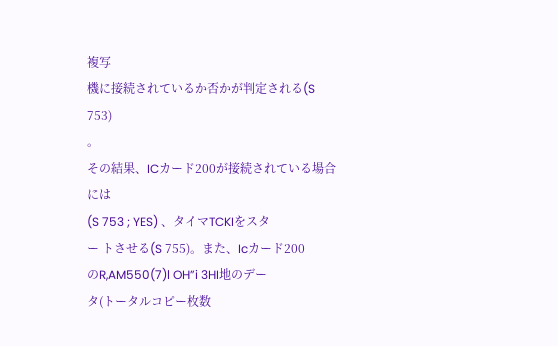複写
機に接続されているか否かが判定される(S 753)
。
その結果、ICカード200が接続されている場合には
(S 753 ; YES) 、タイマTCKIをスタ
ー トさせる(S 755)。また、Icカード200
のR,AM550(7)l OH”i 3HI地のデー
タ(トータルコピー枚数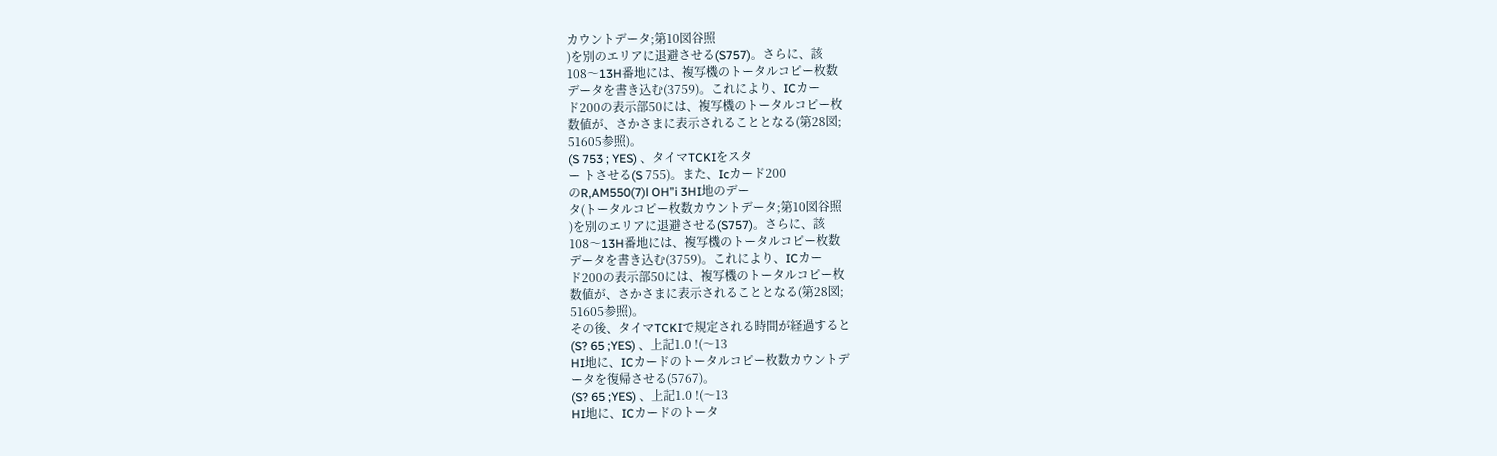カウントデータ;第10図谷照
)を別のエリアに退避させる(S757)。さらに、該
108〜13H番地には、複写機のトータルコピー枚数
データを書き込む(3759)。これにより、ICカー
ド200の表示部50には、複写機のトータルコピー枚
数値が、さかさまに表示されることとなる(第28図;
51605参照)。
(S 753 ; YES) 、タイマTCKIをスタ
ー トさせる(S 755)。また、Icカード200
のR,AM550(7)l OH”i 3HI地のデー
タ(トータルコピー枚数カウントデータ;第10図谷照
)を別のエリアに退避させる(S757)。さらに、該
108〜13H番地には、複写機のトータルコピー枚数
データを書き込む(3759)。これにより、ICカー
ド200の表示部50には、複写機のトータルコピー枚
数値が、さかさまに表示されることとなる(第28図;
51605参照)。
その後、タイマTCKIで規定される時間が経過すると
(S? 65 ;YES) 、上記1.0 !(〜13
HI地に、ICカードのトータルコピー枚数カウントデ
ータを復帰させる(5767)。
(S? 65 ;YES) 、上記1.0 !(〜13
HI地に、ICカードのトータ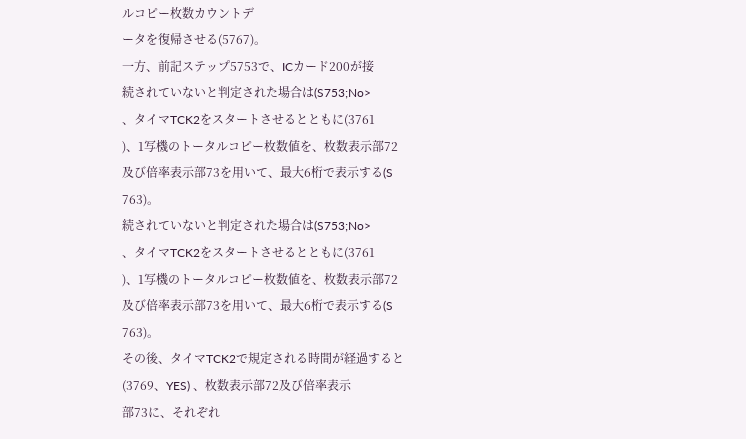ルコピー枚数カウントデ
ータを復帰させる(5767)。
一方、前記ステップ5753で、ICカード200が接
続されていないと判定された場合は(S753;No>
、タイマTCK2をスタートさせるとともに(3761
)、1写機のトータルコピー枚数値を、枚数表示部72
及び倍率表示部73を用いて、最大6桁で表示する(S
763)。
続されていないと判定された場合は(S753;No>
、タイマTCK2をスタートさせるとともに(3761
)、1写機のトータルコピー枚数値を、枚数表示部72
及び倍率表示部73を用いて、最大6桁で表示する(S
763)。
その後、タイマTCK2で規定される時間が経過すると
(3769、YES) 、枚数表示部72及び倍率表示
部73に、それぞれ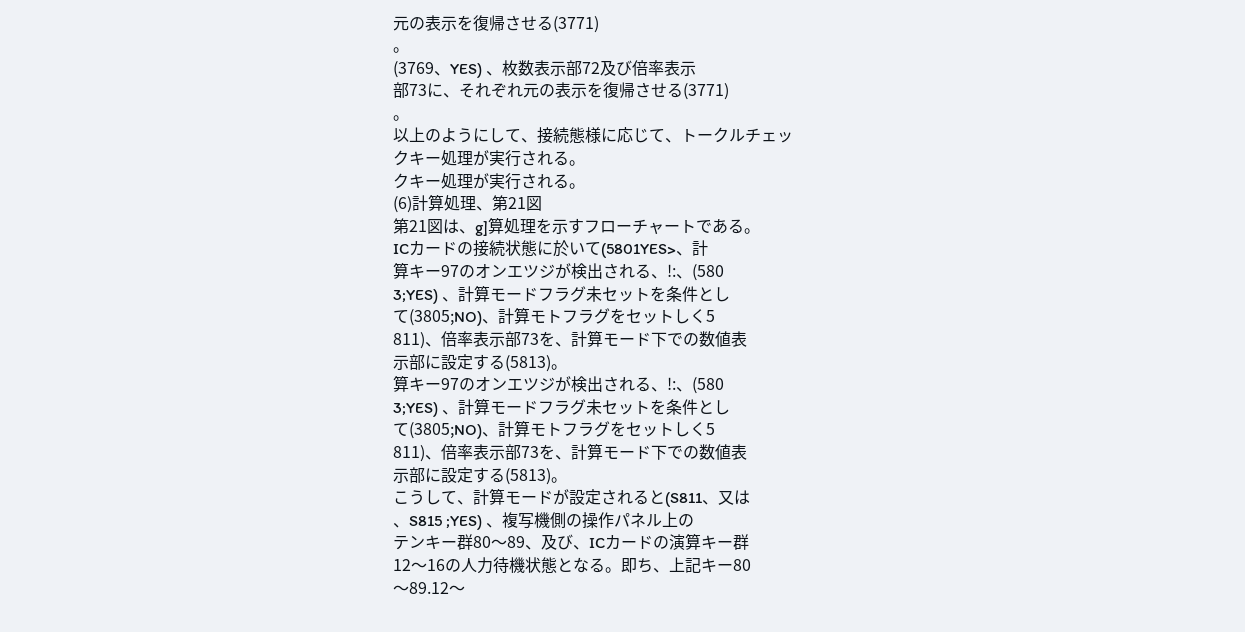元の表示を復帰させる(3771)
。
(3769、YES) 、枚数表示部72及び倍率表示
部73に、それぞれ元の表示を復帰させる(3771)
。
以上のようにして、接続態様に応じて、トークルチェッ
クキー処理が実行される。
クキー処理が実行される。
(6)計算処理、第21図
第21図は、g]算処理を示すフローチャートである。
ICカードの接続状態に於いて(5801YES>、計
算キー97のオンエツジが検出される、!:、(580
3;YES) 、計算モードフラグ未セットを条件とし
て(3805;NO)、計算モトフラグをセットしく5
811)、倍率表示部73を、計算モード下での数値表
示部に設定する(5813)。
算キー97のオンエツジが検出される、!:、(580
3;YES) 、計算モードフラグ未セットを条件とし
て(3805;NO)、計算モトフラグをセットしく5
811)、倍率表示部73を、計算モード下での数値表
示部に設定する(5813)。
こうして、計算モードが設定されると(S811、又は
、S815 ;YES) 、複写機側の操作パネル上の
テンキー群80〜89、及び、ICカードの演算キー群
12〜16の人力待機状態となる。即ち、上記キー80
〜89.12〜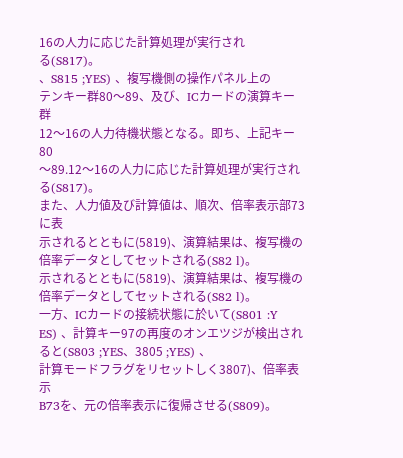16の人力に応じた計算処理が実行され
る(S817)。
、S815 ;YES) 、複写機側の操作パネル上の
テンキー群80〜89、及び、ICカードの演算キー群
12〜16の人力待機状態となる。即ち、上記キー80
〜89.12〜16の人力に応じた計算処理が実行され
る(S817)。
また、人力値及び計算値は、順次、倍率表示部73に表
示されるとともに(5819)、演算結果は、複写機の
倍率データとしてセットされる(S82 l)。
示されるとともに(5819)、演算結果は、複写機の
倍率データとしてセットされる(S82 l)。
一方、ICカードの接続状態に於いて(S801 :Y
ES) 、計算キー97の再度のオンエツジが検出され
ると(S803 ;YES、3805 ;YES) 、
計算モードフラグをリセットしく3807)、倍率表示
B73を、元の倍率表示に復帰させる(S809)。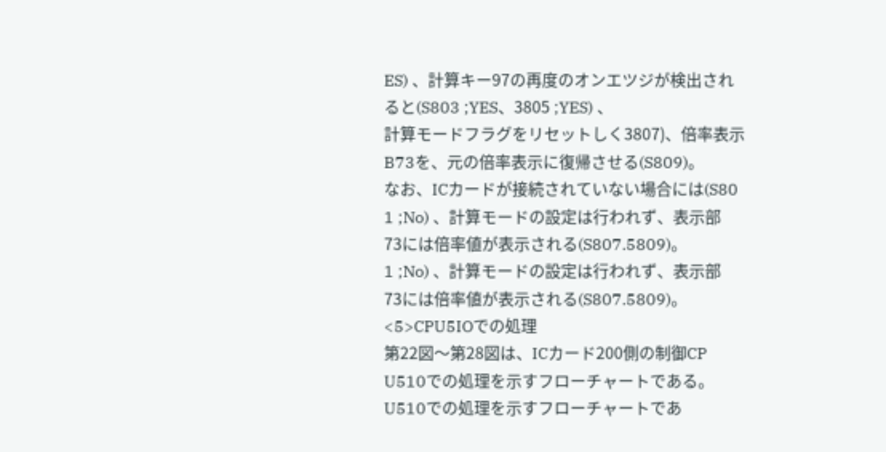ES) 、計算キー97の再度のオンエツジが検出され
ると(S803 ;YES、3805 ;YES) 、
計算モードフラグをリセットしく3807)、倍率表示
B73を、元の倍率表示に復帰させる(S809)。
なお、ICカードが接続されていない場合には(S80
1 ;No) 、計算モードの設定は行われず、表示部
73には倍率値が表示される(S807.5809)。
1 ;No) 、計算モードの設定は行われず、表示部
73には倍率値が表示される(S807.5809)。
<5>CPU5IOでの処理
第22図〜第28図は、ICカード200側の制御CP
U510での処理を示すフローチャートである。
U510での処理を示すフローチャートであ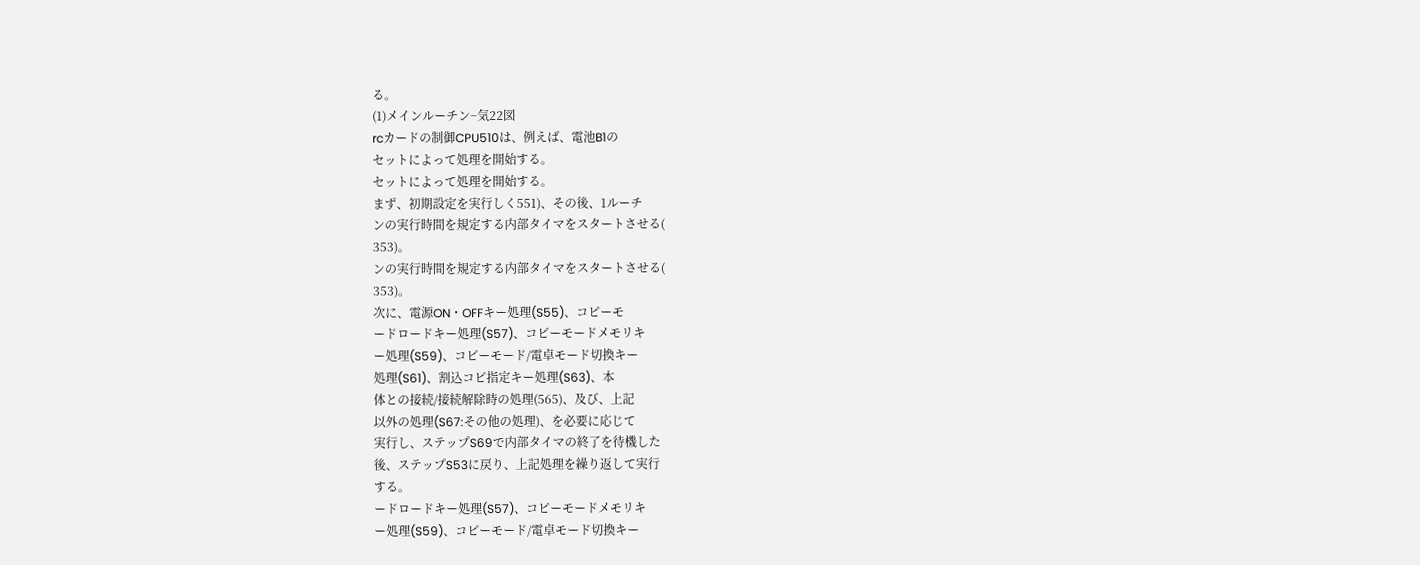る。
(1)メインルーチン−気22図
rcカードの制御CPU510は、例えば、電池B1の
セットによって処理を開始する。
セットによって処理を開始する。
まず、初期設定を実行しく551)、その後、1ルーチ
ンの実行時間を規定する内部タイマをスタートさせる(
353)。
ンの実行時間を規定する内部タイマをスタートさせる(
353)。
次に、電源ON・OFFキー処理(S55)、コピーモ
ードロードキー処理(S57)、コピーモードメモリキ
ー処理(S59)、コピーモード/電卓モード切換キー
処理(S61)、割込コピ指定キー処理(S63)、本
体との接続/接続解除時の処理(565)、及び、上記
以外の処理(S67:その他の処理)、を必要に応じて
実行し、ステップS69で内部タイマの終了を待機した
後、ステップS53に戻り、上記処理を繰り返して実行
する。
ードロードキー処理(S57)、コピーモードメモリキ
ー処理(S59)、コピーモード/電卓モード切換キー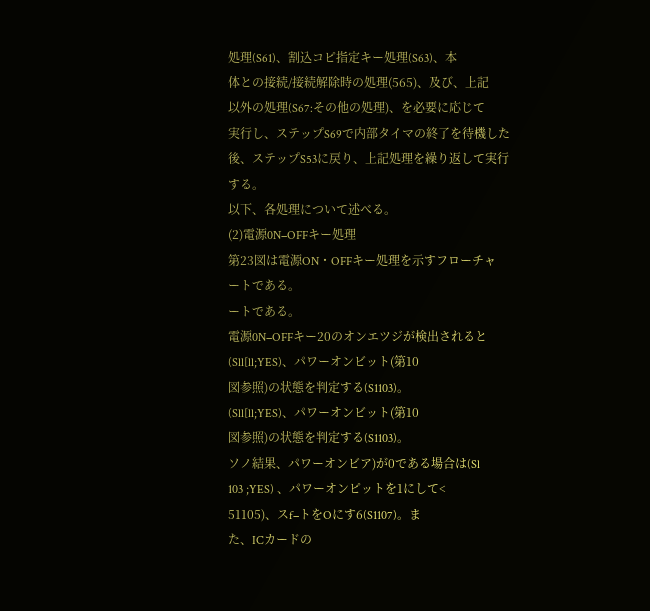処理(S61)、割込コピ指定キー処理(S63)、本
体との接続/接続解除時の処理(565)、及び、上記
以外の処理(S67:その他の処理)、を必要に応じて
実行し、ステップS69で内部タイマの終了を待機した
後、ステップS53に戻り、上記処理を繰り返して実行
する。
以下、各処理について述べる。
(2)電源0N−OFFキー処理
第23図は電源ON・OFFキー処理を示すフローチャ
ートである。
ートである。
電源0N−OFFキー20のオンエツジが検出されると
(Sll[ll;YES)、パワーオンビット(第10
図参照)の状態を判定する(S1103)。
(Sll[ll;YES)、パワーオンビット(第10
図参照)の状態を判定する(S1103)。
ソノ結果、パワーオンビア)が0である場合は(Sl
103 ;YES) 、パワーオンピットを1にして<
51105)、スf−トをOにす6(S1107)。ま
た、ICカードの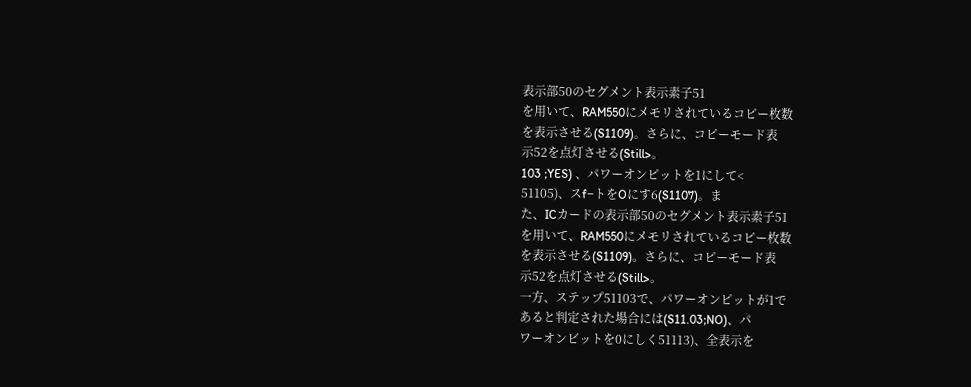表示部50のセグメント表示素子51
を用いて、RAM550にメモリされているコピー枚数
を表示させる(S1109)。さらに、コピーモード表
示52を点灯させる(Still>。
103 ;YES) 、パワーオンピットを1にして<
51105)、スf−トをOにす6(S1107)。ま
た、ICカードの表示部50のセグメント表示素子51
を用いて、RAM550にメモリされているコピー枚数
を表示させる(S1109)。さらに、コピーモード表
示52を点灯させる(Still>。
一方、ステップ51103で、パワーオンピットが1で
あると判定された場合には(S11.03;NO)、パ
ワーオンビットを0にしく51113)、全表示を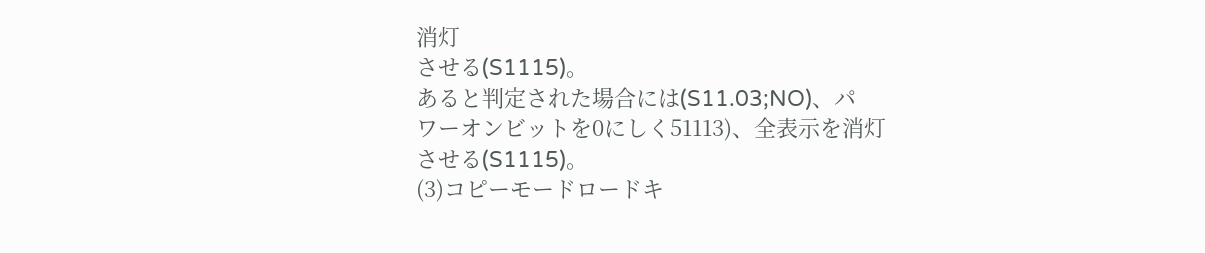消灯
させる(S1115)。
あると判定された場合には(S11.03;NO)、パ
ワーオンビットを0にしく51113)、全表示を消灯
させる(S1115)。
(3)コピーモードロードキ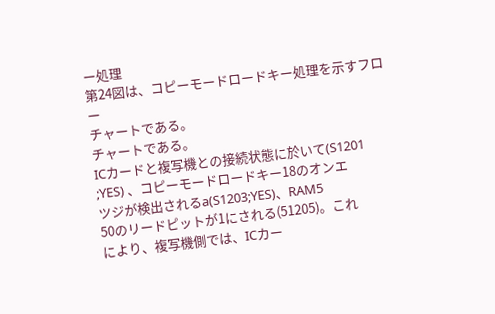ー処理
第24図は、コピーモードロードキー処理を示すフロー
チャートである。
チャートである。
ICカードと複写機との接続状態に於いて(S1201
;YES) 、コピーモードロードキー18のオンエ
ツジが検出されるa(S1203;YES)、RAM5
50のリードピットが1にされる(51205)。これ
により、複写機側では、ICカー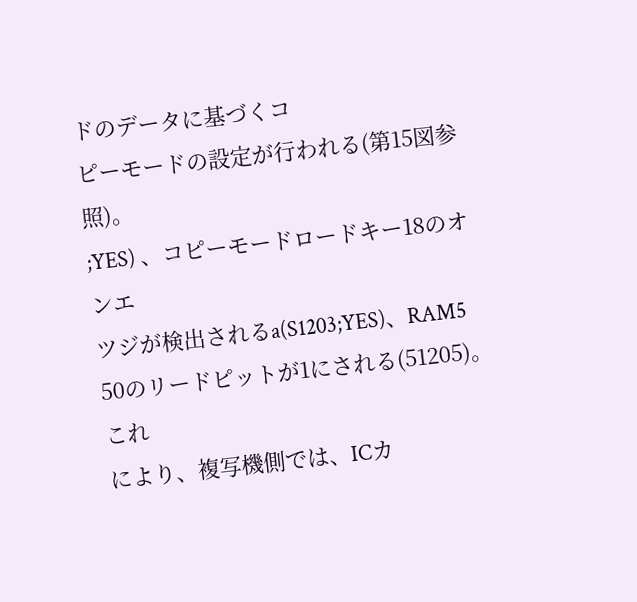ドのデータに基づくコ
ピーモードの設定が行われる(第15図参照)。
;YES) 、コピーモードロードキー18のオンエ
ツジが検出されるa(S1203;YES)、RAM5
50のリードピットが1にされる(51205)。これ
により、複写機側では、ICカ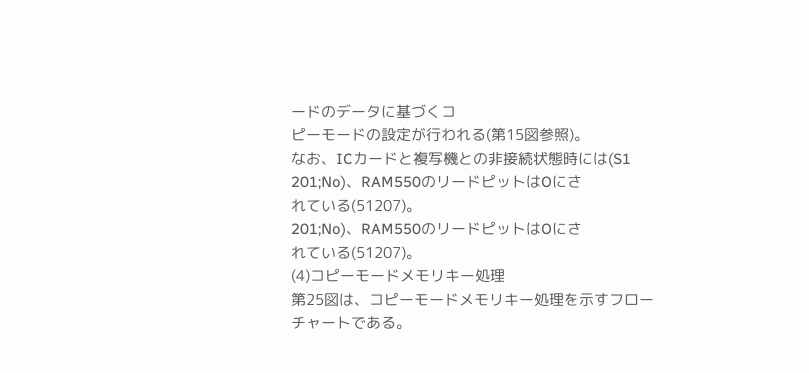ードのデータに基づくコ
ピーモードの設定が行われる(第15図参照)。
なお、ICカードと複写機との非接続状態時には(S1
201;No)、RAM550のリードピットはOにさ
れている(51207)。
201;No)、RAM550のリードピットはOにさ
れている(51207)。
(4)コピーモードメモリキー処理
第25図は、コピーモードメモリキー処理を示すフロー
チャートである。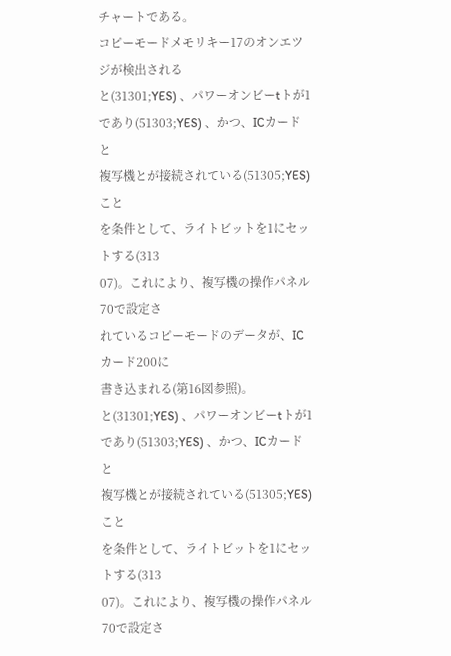チャートである。
コピーモードメモリキー17のオンエツジが検出される
と(31301;YES) 、パワーオンビーtトが1
であり(51303;YES) 、かつ、ICカードと
複写機とが接続されている(51305;YES)こと
を条件として、ライトビットを1にセットする(313
07)。これにより、複写機の操作パネル70で設定さ
れているコピーモードのデータが、ICカード200に
書き込まれる(第16図参照)。
と(31301;YES) 、パワーオンビーtトが1
であり(51303;YES) 、かつ、ICカードと
複写機とが接続されている(51305;YES)こと
を条件として、ライトビットを1にセットする(313
07)。これにより、複写機の操作パネル70で設定さ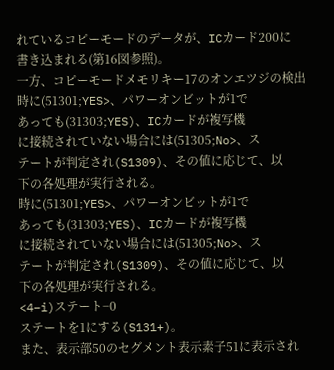れているコピーモードのデータが、ICカード200に
書き込まれる(第16図参照)。
一方、コピーモードメモリキー17のオンエツジの検出
時に(51301;YES>、パワーオンビットが1で
あっても(31303;YES)、ICカードが複写機
に接続されていない場合には(51305;No>、ス
テートが判定され(S1309)、その値に応じて、以
下の各処理が実行される。
時に(51301;YES>、パワーオンビットが1で
あっても(31303;YES)、ICカードが複写機
に接続されていない場合には(51305;No>、ス
テートが判定され(S1309)、その値に応じて、以
下の各処理が実行される。
<4−i)ステート−0
ステートを1にする(S131+)。
また、表示部50のセグメント表示素子51に表示され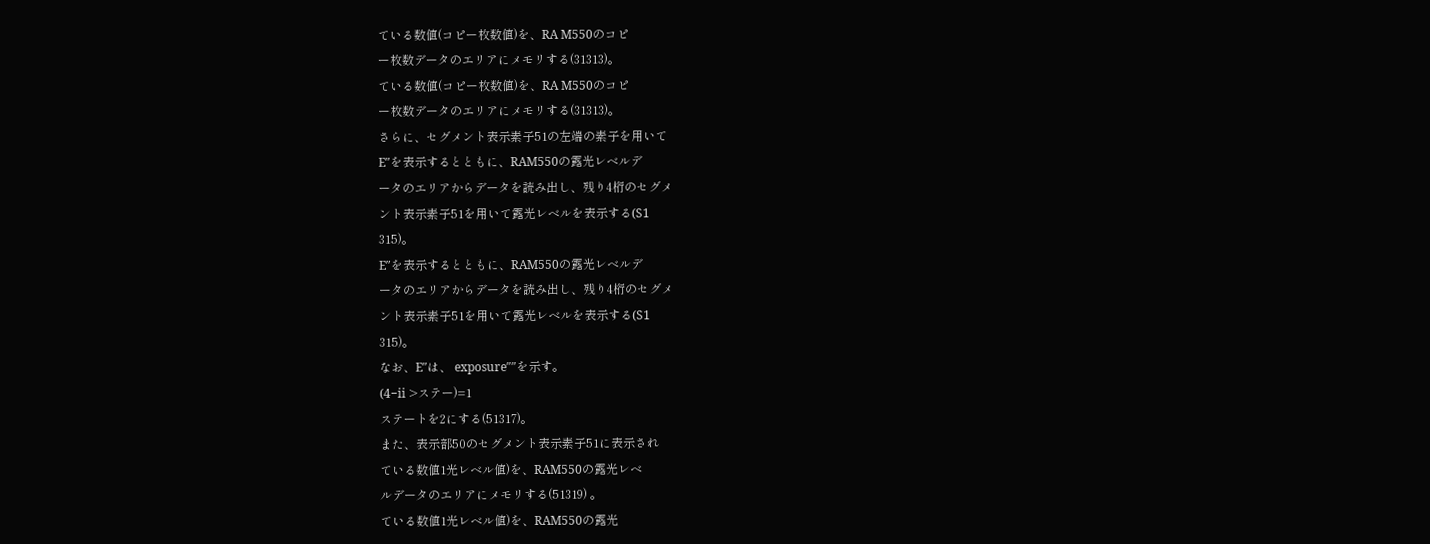ている数値(コピー枚数値)を、RA M550のコピ
ー枚数データのエリアにメモリする(31313)。
ている数値(コピー枚数値)を、RA M550のコピ
ー枚数データのエリアにメモリする(31313)。
さらに、セグメント表示素子51の左端の素子を用いて
E″を表示するとともに、RAM550の露光レベルデ
ータのエリアからデータを読み出し、残り4桁のセグメ
ント表示素子51を用いて露光レベルを表示する(S1
315)。
E″を表示するとともに、RAM550の露光レベルデ
ータのエリアからデータを読み出し、残り4桁のセグメ
ント表示素子51を用いて露光レベルを表示する(S1
315)。
なお、E″は、 exposure″″を示す。
(4−ii >ステー)=1
ステートを2にする(51317)。
また、表示部50のセグメント表示素子51に表示され
ている数値1光レベル値)を、RAM550の露光レベ
ルデータのエリアにメモリする(51319) 。
ている数値1光レベル値)を、RAM550の露光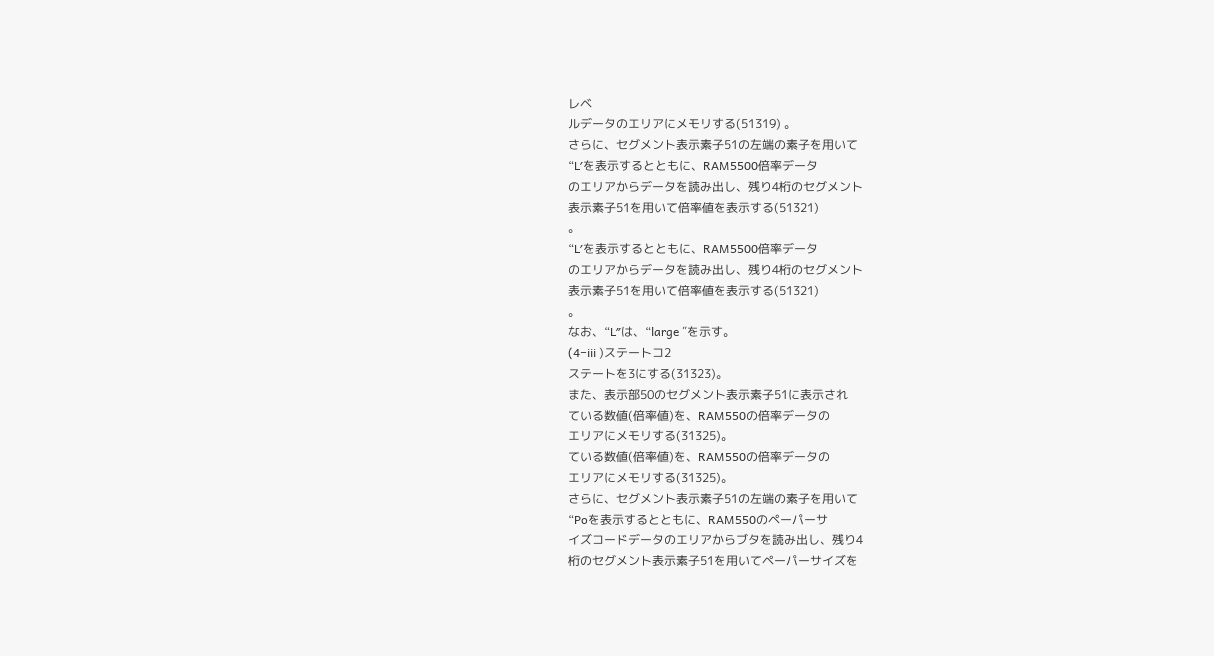レベ
ルデータのエリアにメモリする(51319) 。
さらに、セグメント表示素子51の左端の素子を用いて
“L′を表示するとともに、RAM5500倍率データ
のエリアからデータを読み出し、残り4桁のセグメント
表示素子51を用いて倍率値を表示する(51321)
。
“L′を表示するとともに、RAM5500倍率データ
のエリアからデータを読み出し、残り4桁のセグメント
表示素子51を用いて倍率値を表示する(51321)
。
なお、“L″は、“large ″を示す。
(4−iii )ステートコ2
ステートを3にする(31323)。
また、表示部50のセグメント表示素子51に表示され
ている数値(倍率値)を、RAM550の倍率データの
エリアにメモリする(31325)。
ている数値(倍率値)を、RAM550の倍率データの
エリアにメモリする(31325)。
さらに、セグメント表示素子51の左端の素子を用いて
“Poを表示するとともに、RAM550のペーパーサ
イズコードデータのエリアからブタを読み出し、残り4
桁のセグメント表示素子51を用いてペーパーサイズを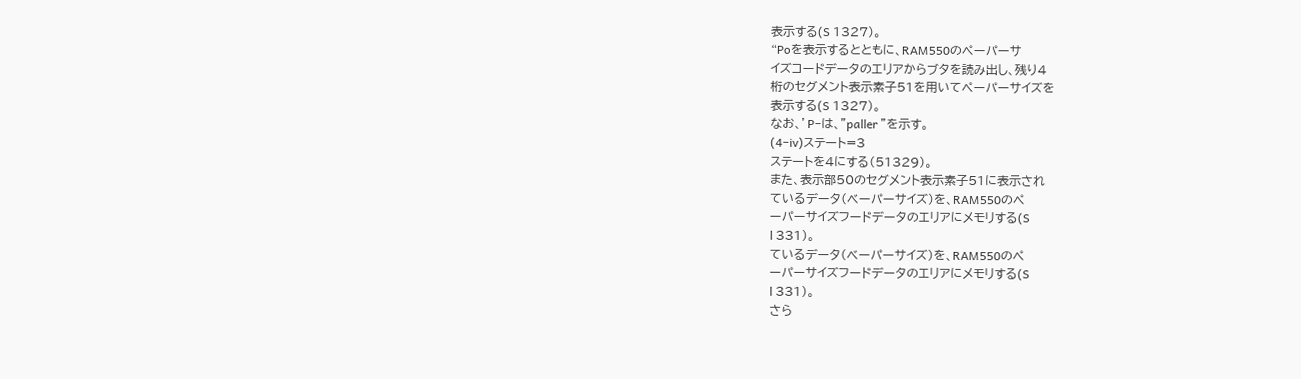表示する(S 1327)。
“Poを表示するとともに、RAM550のペーパーサ
イズコードデータのエリアからブタを読み出し、残り4
桁のセグメント表示素子51を用いてペーパーサイズを
表示する(S 1327)。
なお、’P−は、”paller ”を示す。
(4−iv)ステート=3
ステートを4にする(51329)。
また、表示部50のセグメント表示素子51に表示され
ているデータ(ベーパーサイズ)を、RAM550のペ
ーパーサイズフードデータのエリアにメモリする(S
l 331)。
ているデータ(ベーパーサイズ)を、RAM550のペ
ーパーサイズフードデータのエリアにメモリする(S
l 331)。
さら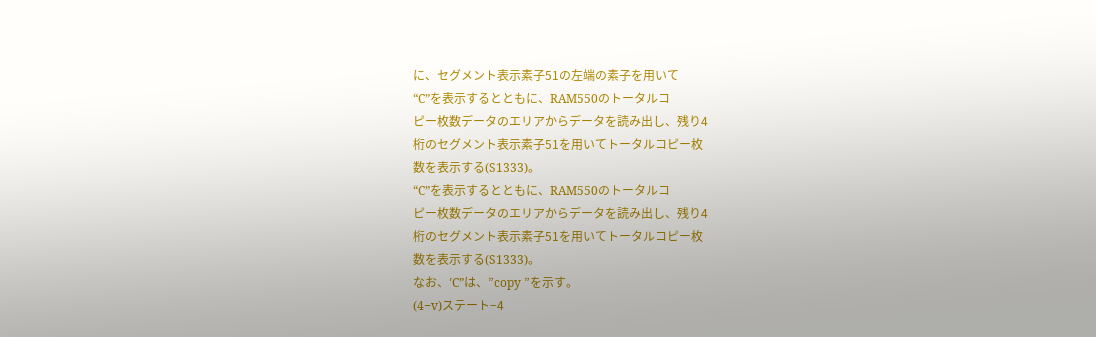に、セグメント表示素子51の左端の素子を用いて
“C”を表示するとともに、RAM550のトータルコ
ピー枚数データのエリアからデータを読み出し、残り4
桁のセグメント表示素子51を用いてトータルコピー枚
数を表示する(S1333)。
“C”を表示するとともに、RAM550のトータルコ
ピー枚数データのエリアからデータを読み出し、残り4
桁のセグメント表示素子51を用いてトータルコピー枚
数を表示する(S1333)。
なお、′C”は、”copy ”を示す。
(4−v)ステート−4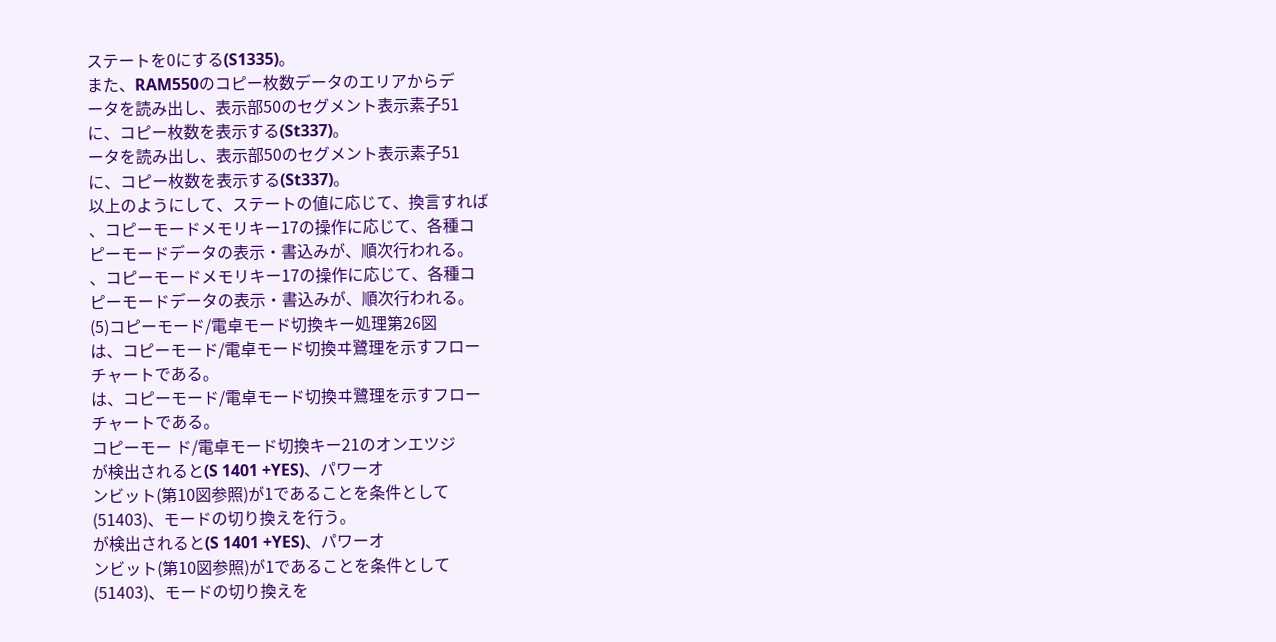ステートを0にする(S1335)。
また、RAM550のコピー枚数データのエリアからデ
ータを読み出し、表示部50のセグメント表示素子51
に、コピー枚数を表示する(St337)。
ータを読み出し、表示部50のセグメント表示素子51
に、コピー枚数を表示する(St337)。
以上のようにして、ステートの値に応じて、換言すれば
、コピーモードメモリキー17の操作に応じて、各種コ
ピーモードデータの表示・書込みが、順次行われる。
、コピーモードメモリキー17の操作に応じて、各種コ
ピーモードデータの表示・書込みが、順次行われる。
(5)コピーモード/電卓モード切換キー処理第26図
は、コピーモード/電卓モード切換ヰ鷺理を示すフロー
チャートである。
は、コピーモード/電卓モード切換ヰ鷺理を示すフロー
チャートである。
コピーモー ド/電卓モード切換キー21のオンエツジ
が検出されると(S 1401 +YES)、パワーオ
ンビット(第10図参照)が1であることを条件として
(51403)、モードの切り換えを行う。
が検出されると(S 1401 +YES)、パワーオ
ンビット(第10図参照)が1であることを条件として
(51403)、モードの切り換えを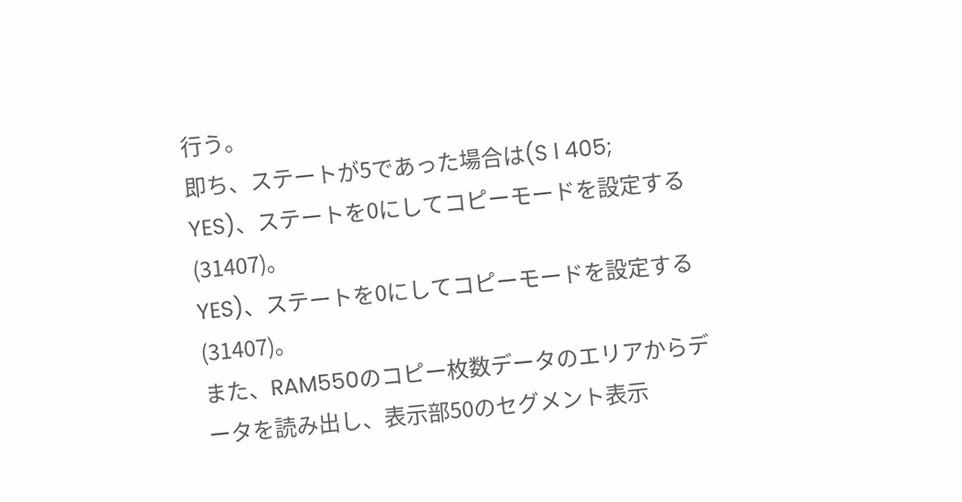行う。
即ち、ステートが5であった場合は(S l 405;
YES)、ステートを0にしてコピーモードを設定する
(31407)。
YES)、ステートを0にしてコピーモードを設定する
(31407)。
また、RAM550のコピー枚数データのエリアからデ
ータを読み出し、表示部50のセグメント表示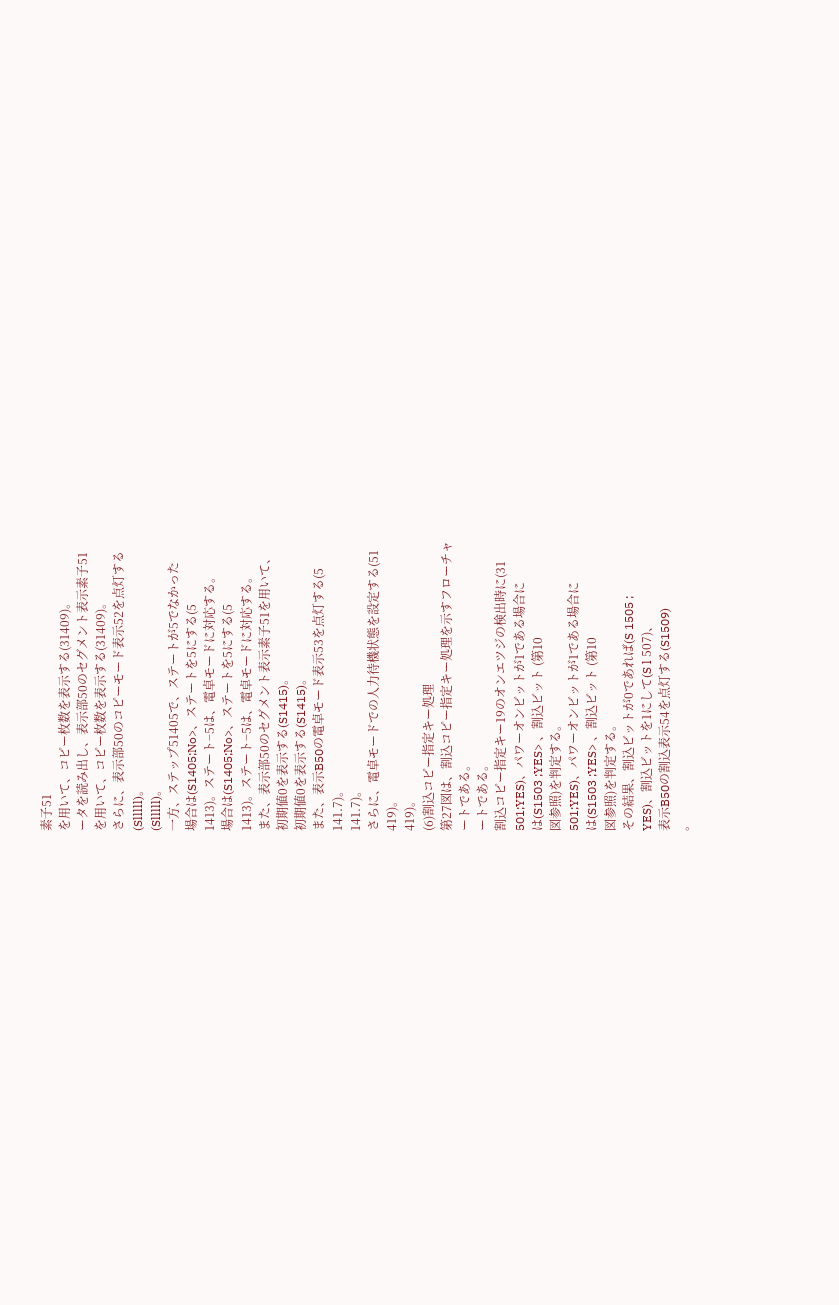素子51
を用いて、コピー枚数を表示する(31409)。
ータを読み出し、表示部50のセグメント表示素子51
を用いて、コピー枚数を表示する(31409)。
さらに、表示部50のコピーモード表示52を点灯する
(Slllll)。
(Slllll)。
一方、ステップ51405で、ステートが5でなかった
場合は(S1405;No>、ステートを5にする(5
1413)。ステート−5は、電卓モードに対応する。
場合は(S1405;No>、ステートを5にする(5
1413)。ステート−5は、電卓モードに対応する。
また、表示部50のセグメント表示素子51を用いて、
初期値0を表示する(S1415)。
初期値0を表示する(S1415)。
また、表示B50の電卓モード表示53を点灯する(5
141.7)。
141.7)。
さらに、電卓モードでの人力待機状態を設定する(51
419)。
419)。
(6)割込コピー指定キー処理
第27図は、割込コピー指定キー処理を示すフローチャ
ートである。
ートである。
割込コピー指定キー19のオンエツジの検出時に(31
501;YES)、パワーオンビットが1である場合に
は(S1503 ;YES> 、割込ビット (第10
図参照)を判定する。
501;YES)、パワーオンビットが1である場合に
は(S1503 ;YES> 、割込ビット (第10
図参照)を判定する。
その結果、割込ビットが0であれば(S 1505 ;
YES)、割込ビットを1にして(S l 507)、
表示B50の割込表示54を点灯する(S1509)
。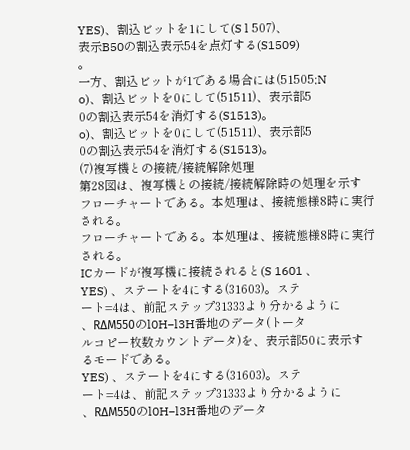YES)、割込ビットを1にして(S l 507)、
表示B50の割込表示54を点灯する(S1509)
。
一方、割込ビットが1である場合には(51505;N
o)、割込ビットを0にして(51511)、表示部5
0の割込表示54を消灯する(S1513)。
o)、割込ビットを0にして(51511)、表示部5
0の割込表示54を消灯する(S1513)。
(7)複写機との接続/接続解除処理
第28図は、複写機との接続/接続解除時の処理を示す
フローチャートである。本処理は、接続態様8時に実行
される。
フローチャートである。本処理は、接続態様8時に実行
される。
ICカードが複写機に接続されると(S 1601 、
YES) 、ステートを4にする(31603)。ステ
ート=4は、前記ステップ31333より分かるように
、RΔM550のl0H−l3H番地のデータ(トータ
ルコピー枚数カウントデータ)を、表示部50に表示す
るモードである。
YES) 、ステートを4にする(31603)。ステ
ート=4は、前記ステップ31333より分かるように
、RΔM550のl0H−l3H番地のデータ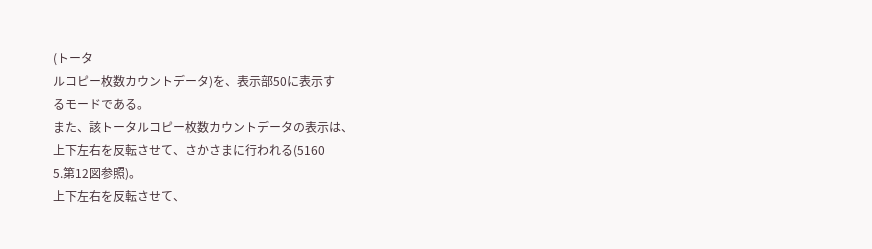(トータ
ルコピー枚数カウントデータ)を、表示部50に表示す
るモードである。
また、該トータルコピー枚数カウントデータの表示は、
上下左右を反転させて、さかさまに行われる(5160
5.第12図参照)。
上下左右を反転させて、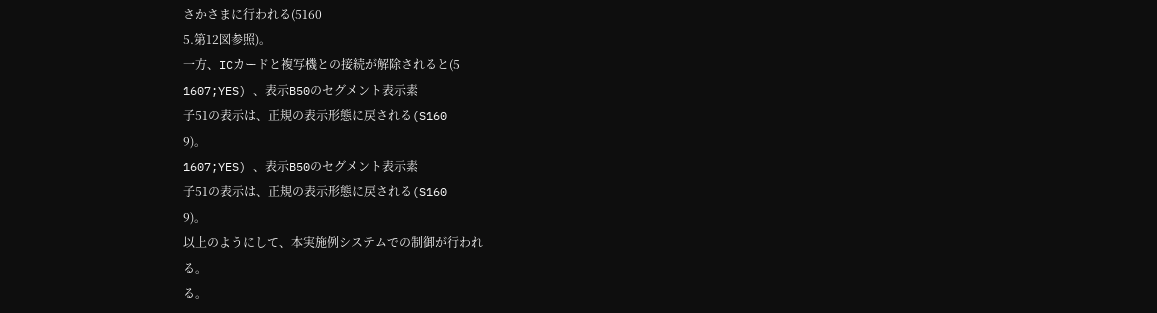さかさまに行われる(5160
5.第12図参照)。
一方、ICカードと複写機との接続が解除されると(5
1607;YES) 、表示B50のセグメント表示素
子51の表示は、正規の表示形態に戻される(S160
9)。
1607;YES) 、表示B50のセグメント表示素
子51の表示は、正規の表示形態に戻される(S160
9)。
以上のようにして、本実施例システムでの制御が行われ
る。
る。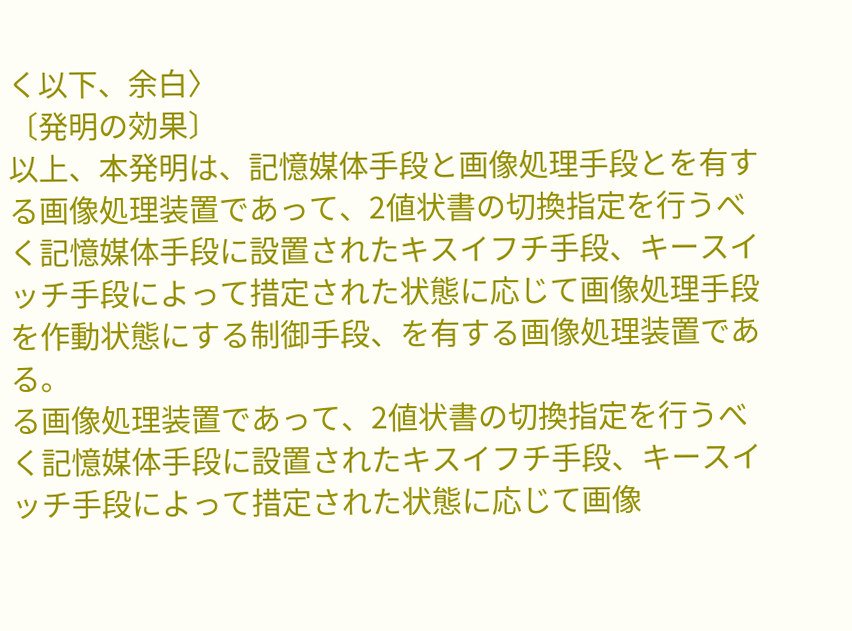く以下、余白〉
〔発明の効果〕
以上、本発明は、記憶媒体手段と画像処理手段とを有す
る画像処理装置であって、2値状書の切換指定を行うべ
く記憶媒体手段に設置されたキスイフチ手段、キースイ
ッチ手段によって措定された状態に応じて画像処理手段
を作動状態にする制御手段、を有する画像処理装置であ
る。
る画像処理装置であって、2値状書の切換指定を行うべ
く記憶媒体手段に設置されたキスイフチ手段、キースイ
ッチ手段によって措定された状態に応じて画像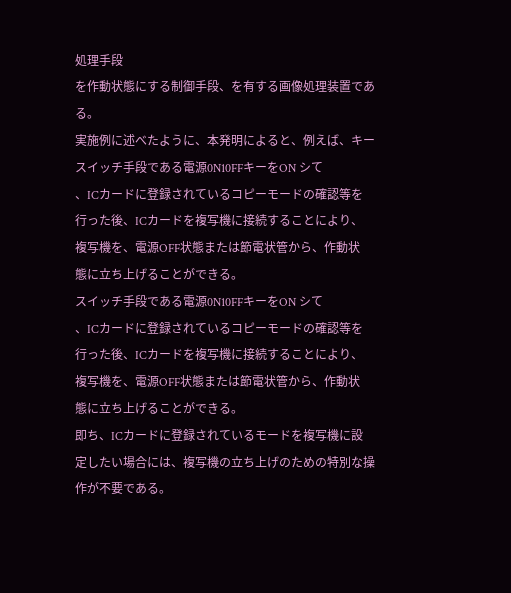処理手段
を作動状態にする制御手段、を有する画像処理装置であ
る。
実施例に述べたように、本発明によると、例えば、キー
スイッチ手段である電源0N10FFキーをON シて
、ICカードに登録されているコピーモードの確認等を
行った後、ICカードを複写機に接続することにより、
複写機を、電源OFF状態または節電状管から、作動状
態に立ち上げることができる。
スイッチ手段である電源0N10FFキーをON シて
、ICカードに登録されているコピーモードの確認等を
行った後、ICカードを複写機に接続することにより、
複写機を、電源OFF状態または節電状管から、作動状
態に立ち上げることができる。
即ち、ICカードに登録されているモードを複写機に設
定したい場合には、複写機の立ち上げのための特別な操
作が不要である。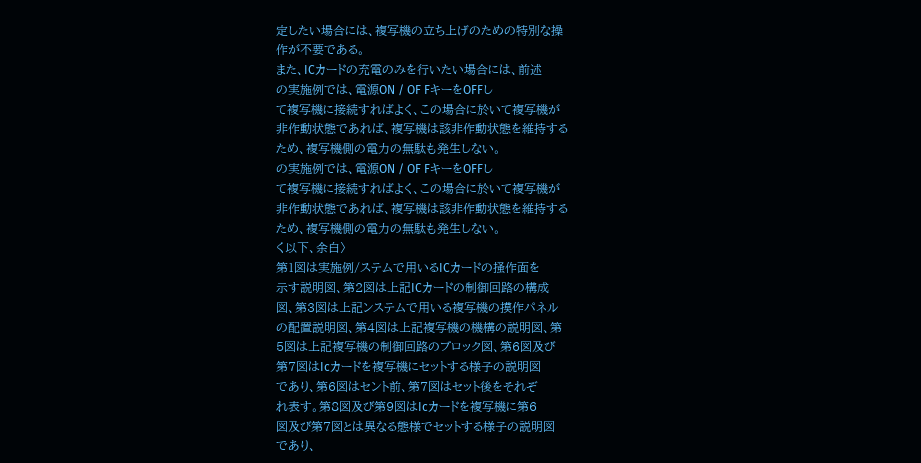定したい場合には、複写機の立ち上げのための特別な操
作が不要である。
また、ICカードの充電のみを行いたい場合には、前述
の実施例では、電源ON / OF FキーをOFFし
て複写機に接続すればよく、この場合に於いて複写機が
非作動状態であれば、複写機は該非作動状態を維持する
ため、複写機側の電力の無駄も発生しない。
の実施例では、電源ON / OF FキーをOFFし
て複写機に接続すればよく、この場合に於いて複写機が
非作動状態であれば、複写機は該非作動状態を維持する
ため、複写機側の電力の無駄も発生しない。
く以下、余白〉
第1図は実施例/ステムで用いるICカードの掻作面を
示す説明図、第2図は上記ICカードの制御回路の構成
図、第3図は上記ンステムで用いる複写機の摸作パネル
の配置説明図、第4図は上記複写機の機構の説明図、第
5図は上記複写機の制御回路のブロック図、第6図及び
第7図はIcカードを複写機にセットする様子の説明図
であり、第6図はセント前、第7図はセット後をそれぞ
れ表す。第8図及び第9図はIcカードを複写機に第6
図及び第7図とは異なる態様でセットする様子の説明図
であり、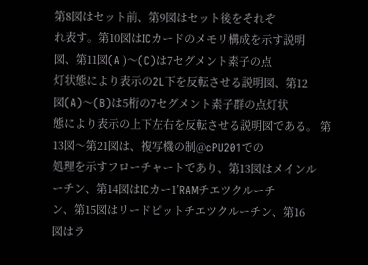第8図はセット前、第9図はセット後をそれぞ
れ表す。第10図はICカードのメモリ構成を示す説明
図、第11図(A )〜(C)は7セグメント素子の点
灯状態により表示の2L下を反転させる説明図、第12
図(A)〜(B)は5桁の7セグメント素子群の点灯状
態により表示の上下左右を反転させる説明図である。 第13図〜第21図は、複写機の制@cPU201での
処理を示すフローチャートであり、第13図はメインル
ーチン、第14図はICカー1’RAMチエツクルーチ
ン、第15図はリードピットチエツクルーチン、第16
図はラ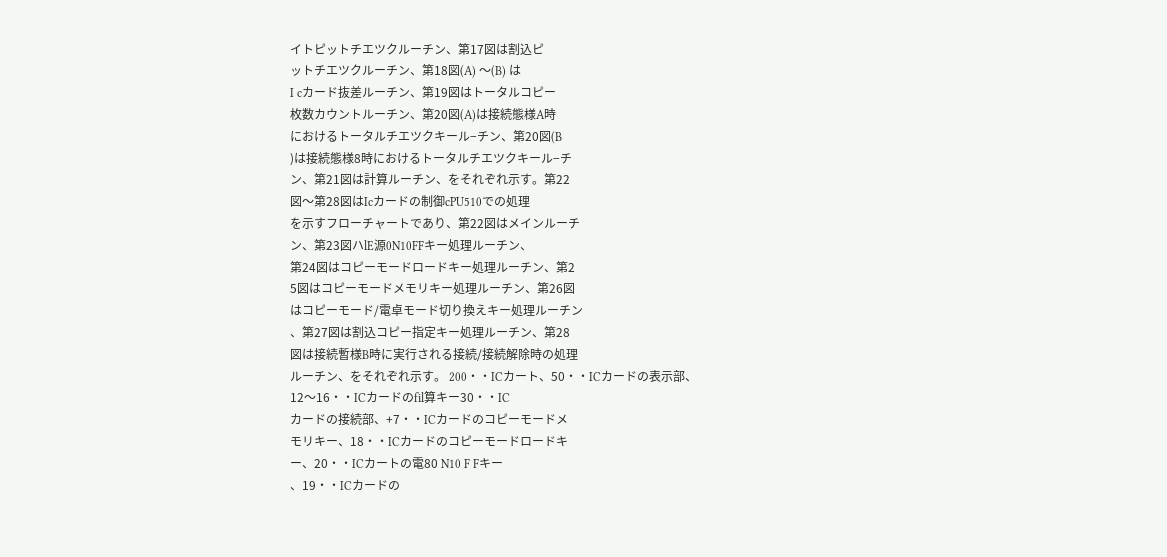イトピットチエツクルーチン、第17図は割込ピ
ットチエツクルーチン、第18図(A) 〜(B) は
I cカード抜差ルーチン、第19図はトータルコピー
枚数カウントルーチン、第20図(A)は接続態様A時
におけるトータルチエツクキール−チン、第20図(B
)は接続態様8時におけるトータルチエツクキール−チ
ン、第21図は計算ルーチン、をそれぞれ示す。第22
図〜第28図はIcカードの制御cPU510での処理
を示すフローチャートであり、第22図はメインルーチ
ン、第23図ハlE源0N10FFキー処理ルーチン、
第24図はコピーモードロードキー処理ルーチン、第2
5図はコピーモードメモリキー処理ルーチン、第26図
はコピーモード/電卓モード切り換えキー処理ルーチン
、第27図は割込コピー指定キー処理ルーチン、第28
図は接続暫様B時に実行される接続/接続解除時の処理
ルーチン、をそれぞれ示す。 200・・ICカート、50・・ICカードの表示部、
12〜16・・ICカードのfil算キー30・・IC
カードの接続部、+7・・ICカードのコピーモードメ
モリキー、18・・ICカードのコピーモードロードキ
ー、20・・ICカートの電80 N10 F Fキー
、19・・ICカードの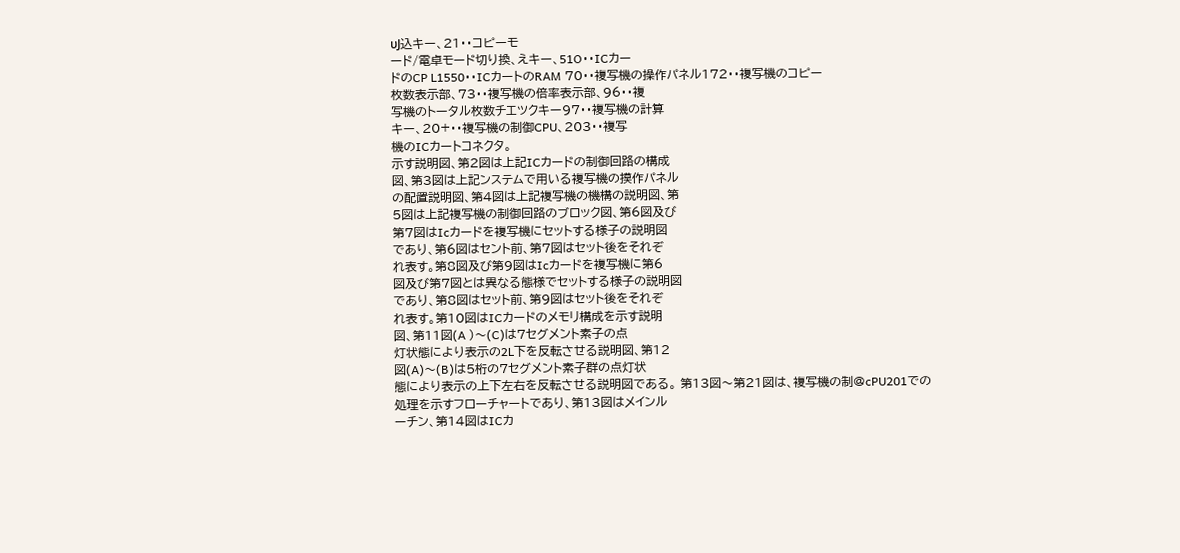υJ込キー、21・・コピーモ
ード/電卓モード切り換、えキー、51O・・ICカー
ドのCP L1550・・ICカートのRAM 70・・複写機の操作パネル172・・複写機のコピー
枚数表示部、73・・複写機の倍率表示部、96・・複
写機のトータル枚数チエツクキー97・・複写機の計算
キー、20+・・複写機の制御CPU、203・・複写
機のICカートコネクタ。
示す説明図、第2図は上記ICカードの制御回路の構成
図、第3図は上記ンステムで用いる複写機の摸作パネル
の配置説明図、第4図は上記複写機の機構の説明図、第
5図は上記複写機の制御回路のブロック図、第6図及び
第7図はIcカードを複写機にセットする様子の説明図
であり、第6図はセント前、第7図はセット後をそれぞ
れ表す。第8図及び第9図はIcカードを複写機に第6
図及び第7図とは異なる態様でセットする様子の説明図
であり、第8図はセット前、第9図はセット後をそれぞ
れ表す。第10図はICカードのメモリ構成を示す説明
図、第11図(A )〜(C)は7セグメント素子の点
灯状態により表示の2L下を反転させる説明図、第12
図(A)〜(B)は5桁の7セグメント素子群の点灯状
態により表示の上下左右を反転させる説明図である。 第13図〜第21図は、複写機の制@cPU201での
処理を示すフローチャートであり、第13図はメインル
ーチン、第14図はICカ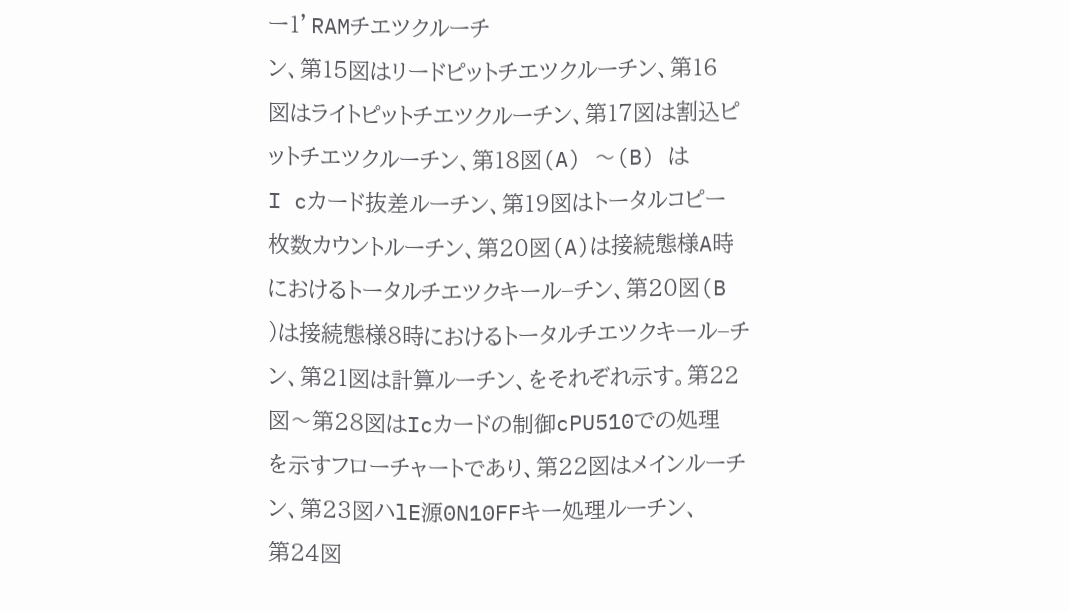ー1’RAMチエツクルーチ
ン、第15図はリードピットチエツクルーチン、第16
図はライトピットチエツクルーチン、第17図は割込ピ
ットチエツクルーチン、第18図(A) 〜(B) は
I cカード抜差ルーチン、第19図はトータルコピー
枚数カウントルーチン、第20図(A)は接続態様A時
におけるトータルチエツクキール−チン、第20図(B
)は接続態様8時におけるトータルチエツクキール−チ
ン、第21図は計算ルーチン、をそれぞれ示す。第22
図〜第28図はIcカードの制御cPU510での処理
を示すフローチャートであり、第22図はメインルーチ
ン、第23図ハlE源0N10FFキー処理ルーチン、
第24図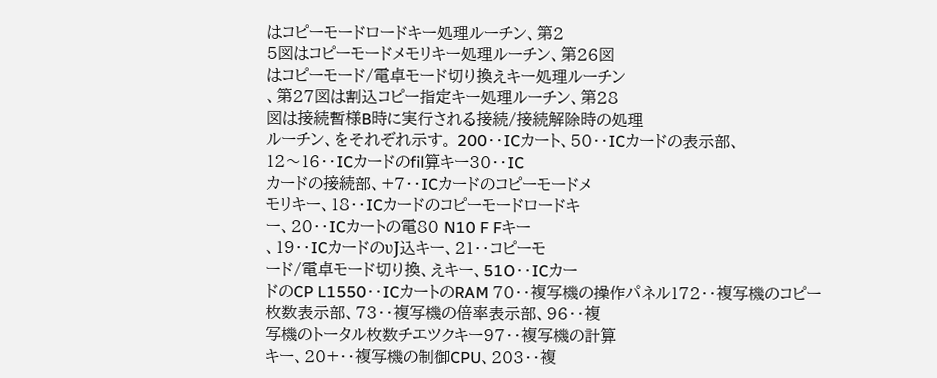はコピーモードロードキー処理ルーチン、第2
5図はコピーモードメモリキー処理ルーチン、第26図
はコピーモード/電卓モード切り換えキー処理ルーチン
、第27図は割込コピー指定キー処理ルーチン、第28
図は接続暫様B時に実行される接続/接続解除時の処理
ルーチン、をそれぞれ示す。 200・・ICカート、50・・ICカードの表示部、
12〜16・・ICカードのfil算キー30・・IC
カードの接続部、+7・・ICカードのコピーモードメ
モリキー、18・・ICカードのコピーモードロードキ
ー、20・・ICカートの電80 N10 F Fキー
、19・・ICカードのυJ込キー、21・・コピーモ
ード/電卓モード切り換、えキー、51O・・ICカー
ドのCP L1550・・ICカートのRAM 70・・複写機の操作パネル172・・複写機のコピー
枚数表示部、73・・複写機の倍率表示部、96・・複
写機のトータル枚数チエツクキー97・・複写機の計算
キー、20+・・複写機の制御CPU、203・・複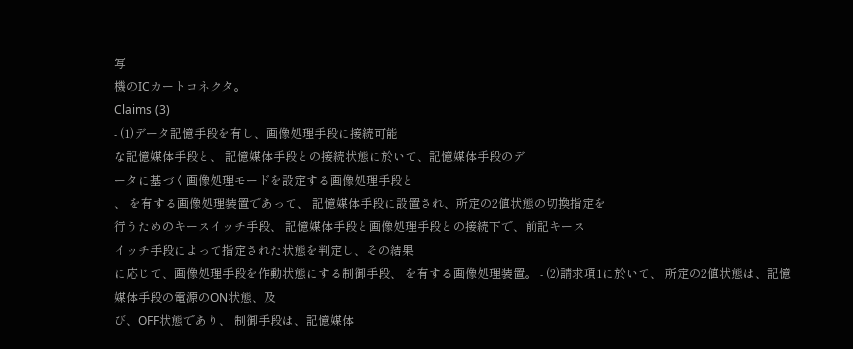写
機のICカートコネクタ。
Claims (3)
- (1)データ記憶手段を有し、画像処理手段に接続可能
な記憶媒体手段と、 記憶媒体手段との接続状態に於いて、記憶媒体手段のデ
ータに基づく画像処理モードを設定する画像処理手段と
、 を有する画像処理装置であって、 記憶媒体手段に設置され、所定の2値状態の切換指定を
行うためのキースイッチ手段、 記憶媒体手段と画像処理手段との接続下で、前記キース
イッチ手段によって指定された状態を判定し、その結果
に応じて、画像処理手段を作動状態にする制御手段、 を有する画像処理装置。 - (2)請求項1に於いて、 所定の2値状態は、記憶媒体手段の電源のON状態、及
び、OFF状態であり、 制御手段は、記憶媒体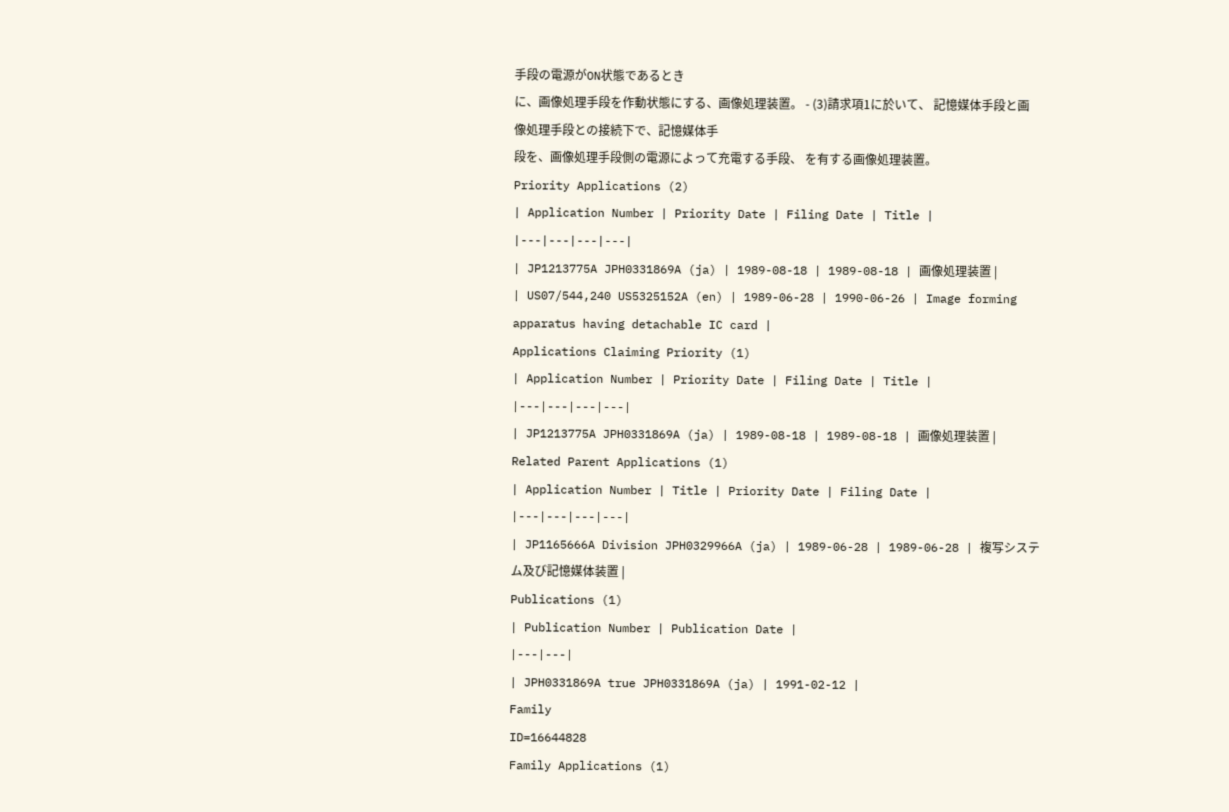手段の電源がON状態であるとき
に、画像処理手段を作動状態にする、画像処理装置。 - (3)請求項1に於いて、 記憶媒体手段と画像処理手段との接続下で、記憶媒体手
段を、画像処理手段側の電源によって充電する手段、 を有する画像処理装置。
Priority Applications (2)
| Application Number | Priority Date | Filing Date | Title |
|---|---|---|---|
| JP1213775A JPH0331869A (ja) | 1989-08-18 | 1989-08-18 | 画像処理装置 |
| US07/544,240 US5325152A (en) | 1989-06-28 | 1990-06-26 | Image forming apparatus having detachable IC card |
Applications Claiming Priority (1)
| Application Number | Priority Date | Filing Date | Title |
|---|---|---|---|
| JP1213775A JPH0331869A (ja) | 1989-08-18 | 1989-08-18 | 画像処理装置 |
Related Parent Applications (1)
| Application Number | Title | Priority Date | Filing Date |
|---|---|---|---|
| JP1165666A Division JPH0329966A (ja) | 1989-06-28 | 1989-06-28 | 複写システム及び記憶媒体装置 |
Publications (1)
| Publication Number | Publication Date |
|---|---|
| JPH0331869A true JPH0331869A (ja) | 1991-02-12 |
Family
ID=16644828
Family Applications (1)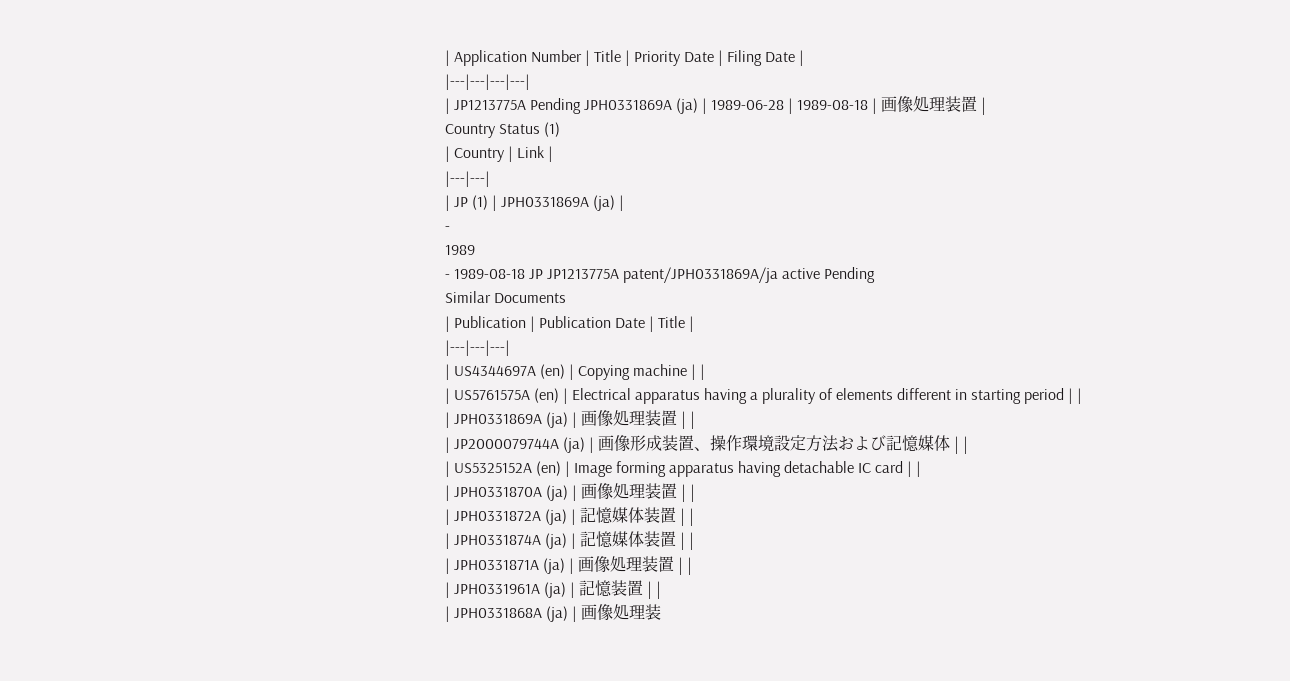| Application Number | Title | Priority Date | Filing Date |
|---|---|---|---|
| JP1213775A Pending JPH0331869A (ja) | 1989-06-28 | 1989-08-18 | 画像処理装置 |
Country Status (1)
| Country | Link |
|---|---|
| JP (1) | JPH0331869A (ja) |
-
1989
- 1989-08-18 JP JP1213775A patent/JPH0331869A/ja active Pending
Similar Documents
| Publication | Publication Date | Title |
|---|---|---|
| US4344697A (en) | Copying machine | |
| US5761575A (en) | Electrical apparatus having a plurality of elements different in starting period | |
| JPH0331869A (ja) | 画像処理装置 | |
| JP2000079744A (ja) | 画像形成装置、操作環境設定方法および記憶媒体 | |
| US5325152A (en) | Image forming apparatus having detachable IC card | |
| JPH0331870A (ja) | 画像処理装置 | |
| JPH0331872A (ja) | 記憶媒体装置 | |
| JPH0331874A (ja) | 記憶媒体装置 | |
| JPH0331871A (ja) | 画像処理装置 | |
| JPH0331961A (ja) | 記憶装置 | |
| JPH0331868A (ja) | 画像処理装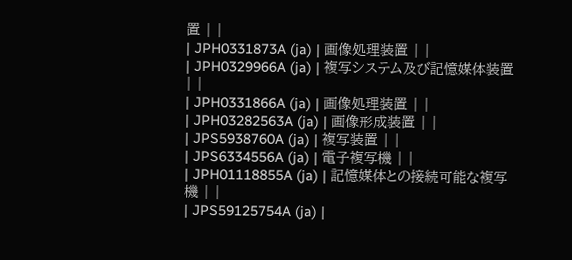置 | |
| JPH0331873A (ja) | 画像処理装置 | |
| JPH0329966A (ja) | 複写システム及び記憶媒体装置 | |
| JPH0331866A (ja) | 画像処理装置 | |
| JPH03282563A (ja) | 画像形成装置 | |
| JPS5938760A (ja) | 複写装置 | |
| JPS6334556A (ja) | 電子複写機 | |
| JPH01118855A (ja) | 記憶媒体との接続可能な複写機 | |
| JPS59125754A (ja) |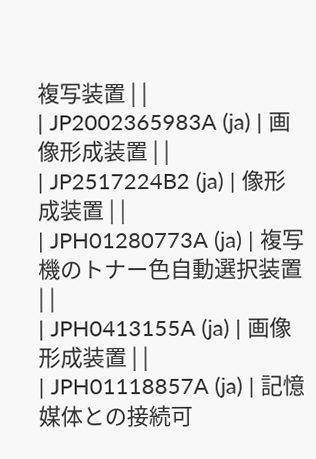複写装置 | |
| JP2002365983A (ja) | 画像形成装置 | |
| JP2517224B2 (ja) | 像形成装置 | |
| JPH01280773A (ja) | 複写機のトナー色自動選択装置 | |
| JPH0413155A (ja) | 画像形成装置 | |
| JPH01118857A (ja) | 記憶媒体との接続可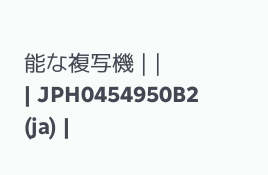能な複写機 | |
| JPH0454950B2 (ja) |